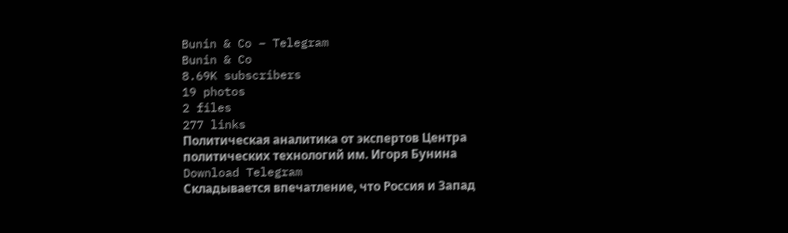Bunin & Co – Telegram
Bunin & Co
8.69K subscribers
19 photos
2 files
277 links
Политическая аналитика от экспертов Центра политических технологий им. Игоря Бунина
Download Telegram
Складывается впечатление, что Россия и Запад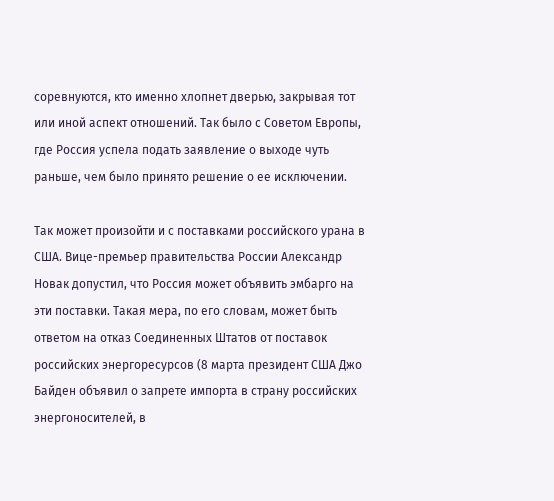соревнуются, кто именно хлопнет дверью, закрывая тот или иной аспект отношений. Так было с Советом Европы, где Россия успела подать заявление о выходе чуть раньше, чем было принято решение о ее исключении.

Так может произойти и с поставками российского урана в США. Вице-премьер правительства России Александр Новак допустил, что Россия может объявить эмбарго на эти поставки. Такая мера, по его словам, может быть ответом на отказ Соединенных Штатов от поставок российских энергоресурсов (8 марта президент США Джо Байден объявил о запрете импорта в страну российских энергоносителей, в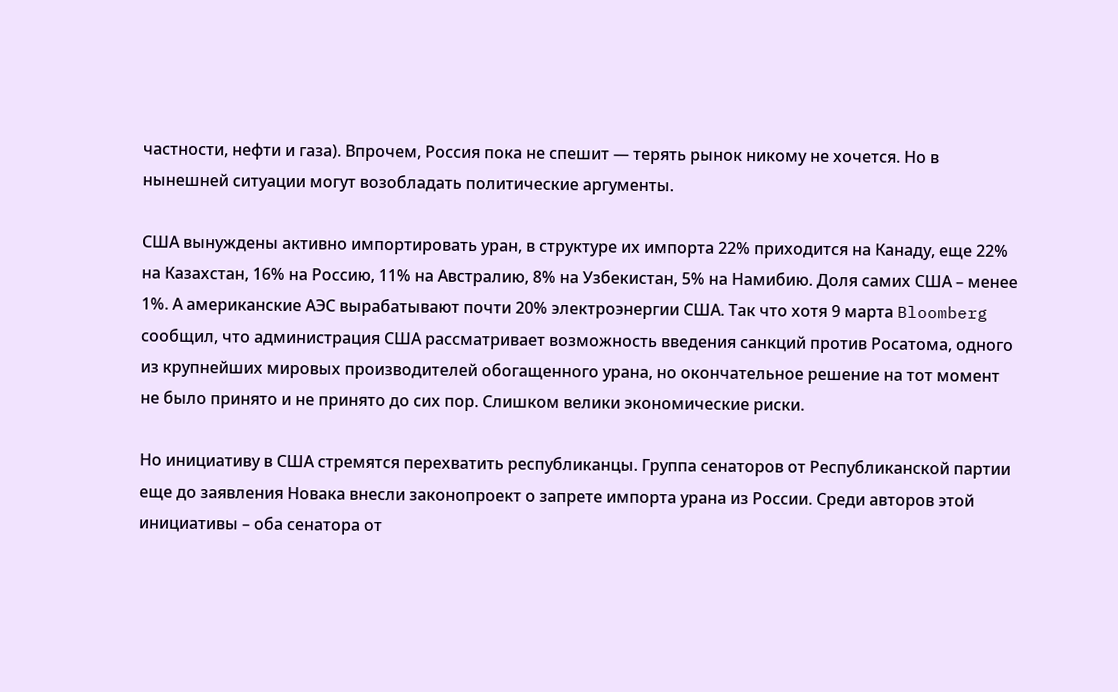частности, нефти и газа). Впрочем, Россия пока не спешит — терять рынок никому не хочется. Но в нынешней ситуации могут возобладать политические аргументы.

США вынуждены активно импортировать уран, в структуре их импорта 22% приходится на Канаду, еще 22% на Казахстан, 16% на Россию, 11% на Австралию, 8% на Узбекистан, 5% на Намибию. Доля самих США – менее 1%. А американские АЭС вырабатывают почти 20% электроэнергии США. Так что хотя 9 марта Bloomberg сообщил, что администрация США рассматривает возможность введения санкций против Росатома, одного из крупнейших мировых производителей обогащенного урана, но окончательное решение на тот момент не было принято и не принято до сих пор. Слишком велики экономические риски.

Но инициативу в США стремятся перехватить республиканцы. Группа сенаторов от Республиканской партии еще до заявления Новака внесли законопроект о запрете импорта урана из России. Среди авторов этой инициативы – оба сенатора от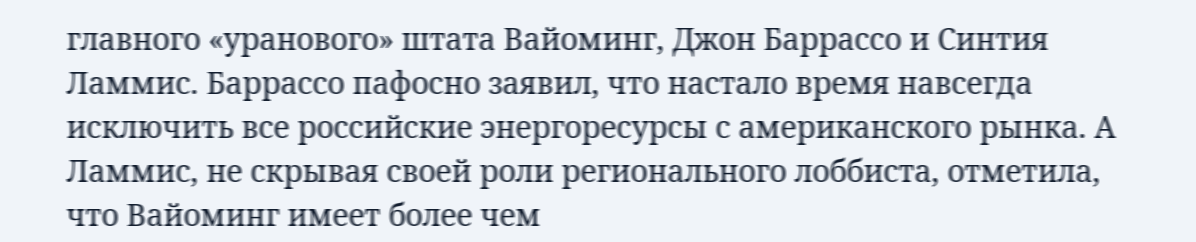главного «уранового» штата Вайоминг, Джон Баррассо и Синтия Ламмис. Баррассо пафосно заявил, что настало время навсегда исключить все российские энергоресурсы с американского рынка. А Ламмис, не скрывая своей роли регионального лоббиста, отметила, что Вайоминг имеет более чем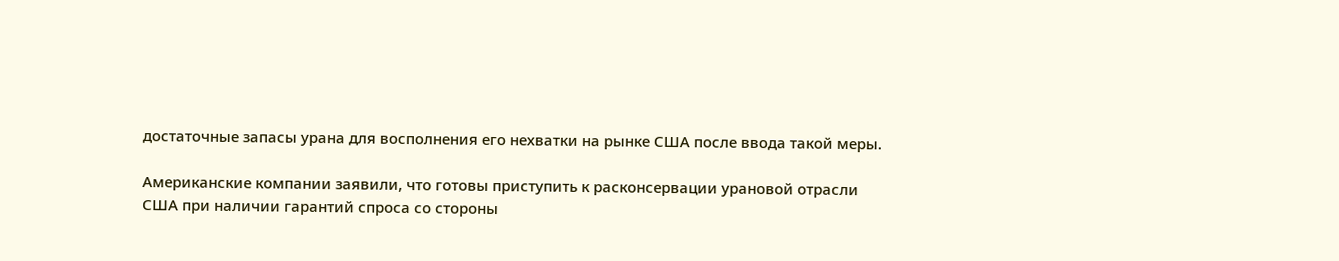достаточные запасы урана для восполнения его нехватки на рынке США после ввода такой меры.

Американские компании заявили, что готовы приступить к расконсервации урановой отрасли США при наличии гарантий спроса со стороны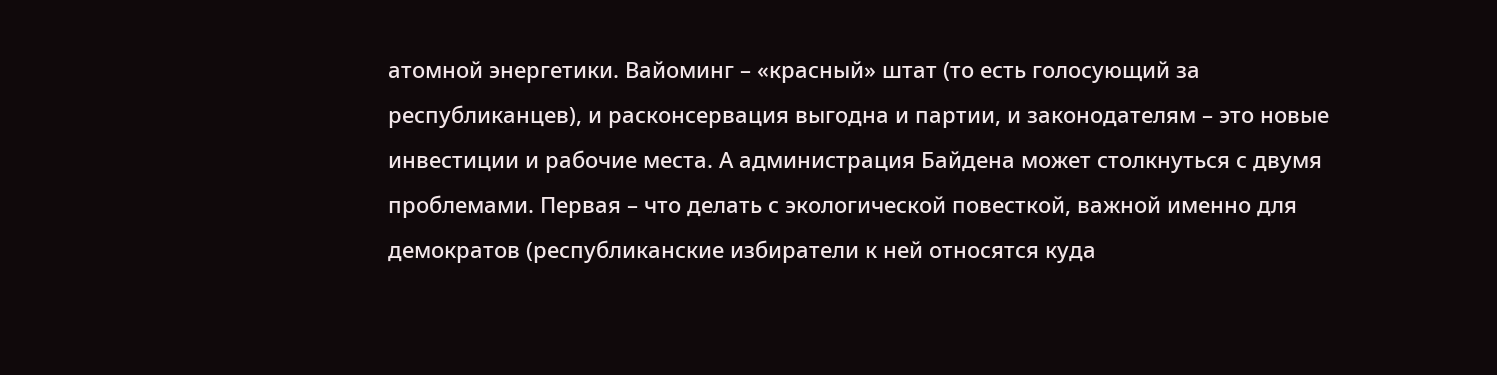атомной энергетики. Вайоминг – «красный» штат (то есть голосующий за республиканцев), и расконсервация выгодна и партии, и законодателям – это новые инвестиции и рабочие места. А администрация Байдена может столкнуться с двумя проблемами. Первая – что делать с экологической повесткой, важной именно для демократов (республиканские избиратели к ней относятся куда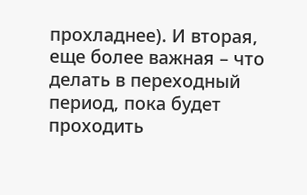прохладнее). И вторая, еще более важная – что делать в переходный период, пока будет проходить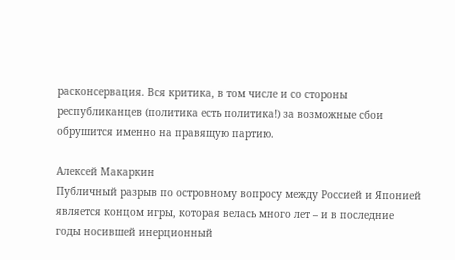расконсервация. Вся критика, в том числе и со стороны республиканцев (политика есть политика!) за возможные сбои обрушится именно на правящую партию.

Алексей Макаркин
Публичный разрыв по островному вопросу между Россией и Японией является концом игры, которая велась много лет – и в последние годы носившей инерционный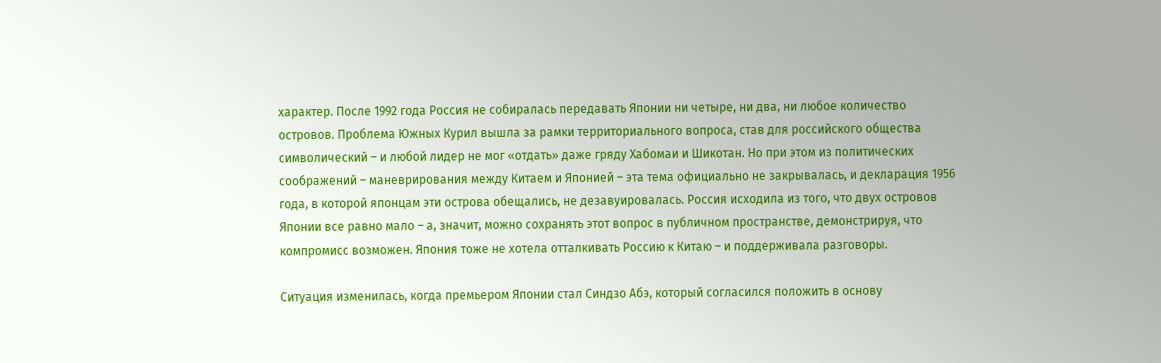характер. После 1992 года Россия не собиралась передавать Японии ни четыре, ни два, ни любое количество островов. Проблема Южных Курил вышла за рамки территориального вопроса, став для российского общества символический – и любой лидер не мог «отдать» даже гряду Хабомаи и Шикотан. Но при этом из политических соображений – маневрирования между Китаем и Японией – эта тема официально не закрывалась, и декларация 1956 года, в которой японцам эти острова обещались, не дезавуировалась. Россия исходила из того, что двух островов Японии все равно мало – а, значит, можно сохранять этот вопрос в публичном пространстве, демонстрируя, что компромисс возможен. Япония тоже не хотела отталкивать Россию к Китаю – и поддерживала разговоры.

Ситуация изменилась, когда премьером Японии стал Синдзо Абэ, который согласился положить в основу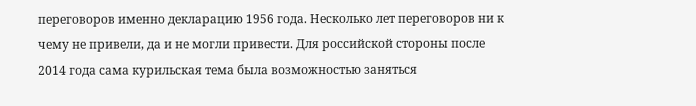переговоров именно декларацию 1956 года. Несколько лет переговоров ни к чему не привели, да и не могли привести. Для российской стороны после 2014 года сама курильская тема была возможностью заняться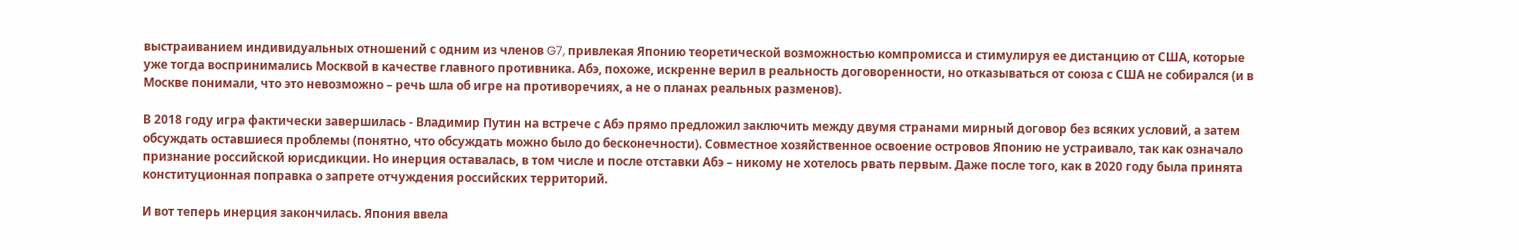выстраиванием индивидуальных отношений с одним из членов G7, привлекая Японию теоретической возможностью компромисса и стимулируя ее дистанцию от США, которые уже тогда воспринимались Москвой в качестве главного противника. Абэ, похоже, искренне верил в реальность договоренности, но отказываться от союза с США не собирался (и в Москве понимали, что это невозможно – речь шла об игре на противоречиях, а не о планах реальных разменов).

В 2018 году игра фактически завершилась - Владимир Путин на встрече с Абэ прямо предложил заключить между двумя странами мирный договор без всяких условий, а затем обсуждать оставшиеся проблемы (понятно, что обсуждать можно было до бесконечности). Совместное хозяйственное освоение островов Японию не устраивало, так как означало признание российской юрисдикции. Но инерция оставалась, в том числе и после отставки Абэ – никому не хотелось рвать первым. Даже после того, как в 2020 году была принята конституционная поправка о запрете отчуждения российских территорий.

И вот теперь инерция закончилась. Япония ввела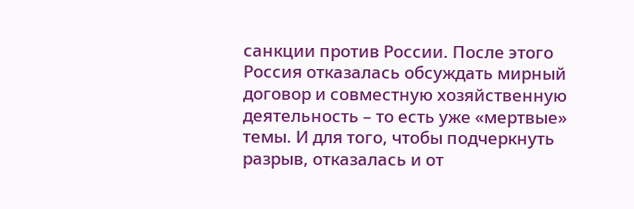санкции против России. После этого Россия отказалась обсуждать мирный договор и совместную хозяйственную деятельность – то есть уже «мертвые» темы. И для того, чтобы подчеркнуть разрыв, отказалась и от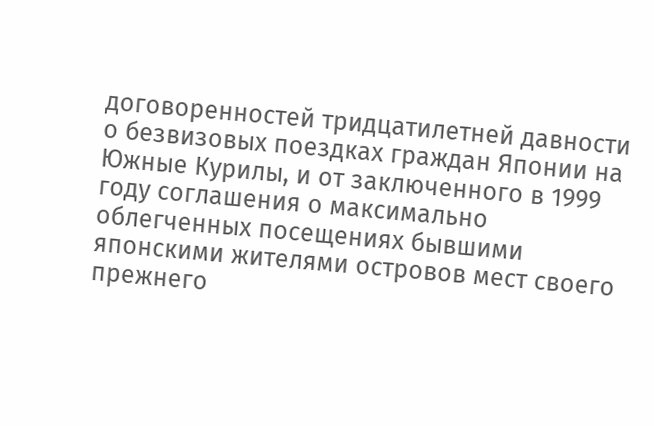договоренностей тридцатилетней давности о безвизовых поездках граждан Японии на Южные Курилы, и от заключенного в 1999 году соглашения о максимально облегченных посещениях бывшими японскими жителями островов мест своего прежнего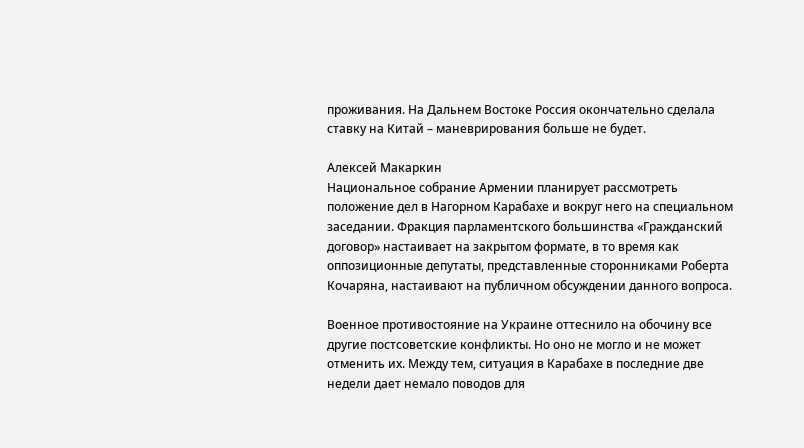проживания. На Дальнем Востоке Россия окончательно сделала ставку на Китай – маневрирования больше не будет.

Алексей Макаркин
Национальное собрание Армении планирует рассмотреть положение дел в Нагорном Карабахе и вокруг него на специальном заседании. Фракция парламентского большинства «Гражданский договор» настаивает на закрытом формате, в то время как оппозиционные депутаты, представленные сторонниками Роберта Кочаряна, настаивают на публичном обсуждении данного вопроса.

Военное противостояние на Украине оттеснило на обочину все другие постсоветские конфликты. Но оно не могло и не может отменить их. Между тем, ситуация в Карабахе в последние две недели дает немало поводов для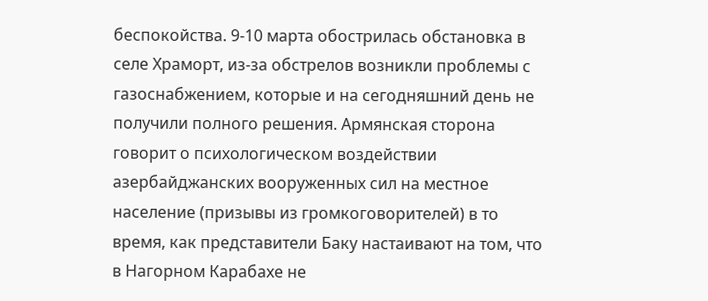беспокойства. 9-10 марта обострилась обстановка в селе Храморт, из-за обстрелов возникли проблемы с газоснабжением, которые и на сегодняшний день не получили полного решения. Армянская сторона говорит о психологическом воздействии азербайджанских вооруженных сил на местное население (призывы из громкоговорителей) в то время, как представители Баку настаивают на том, что в Нагорном Карабахе не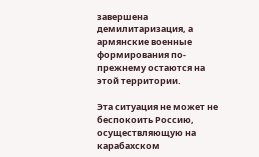завершена демилитаризация, а армянские военные формирования по-прежнему остаются на этой территории.

Эта ситуация не может не беспокоить Россию, осуществляющую на карабахском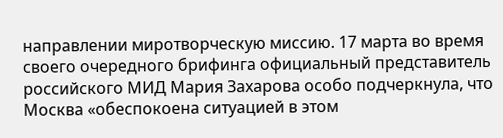направлении миротворческую миссию. 17 марта во время своего очередного брифинга официальный представитель российского МИД Мария Захарова особо подчеркнула, что Москва «обеспокоена ситуацией в этом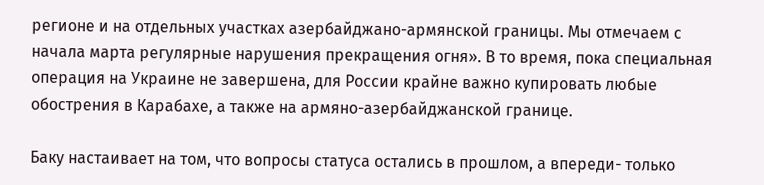регионе и на отдельных участках азербайджано-армянской границы. Мы отмечаем с начала марта регулярные нарушения прекращения огня». В то время, пока специальная операция на Украине не завершена, для России крайне важно купировать любые обострения в Карабахе, а также на армяно-азербайджанской границе.

Баку настаивает на том, что вопросы статуса остались в прошлом, а впереди- только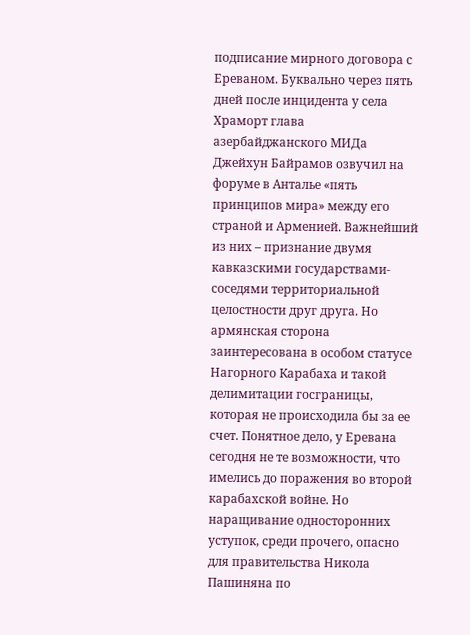подписание мирного договора с Ереваном. Буквально через пять дней после инцидента у села Храморт глава азербайджанского МИДа Джейхун Байрамов озвучил на форуме в Анталье «пять принципов мира» между его страной и Арменией. Важнейший из них – признание двумя кавказскими государствами-соседями территориальной целостности друг друга. Но армянская сторона заинтересована в особом статусе Нагорного Карабаха и такой делимитации госграницы, которая не происходила бы за ее счет. Понятное дело, у Еревана сегодня не те возможности, что имелись до поражения во второй карабахской войне. Но наращивание односторонних уступок, среди прочего, опасно для правительства Никола Пашиняна по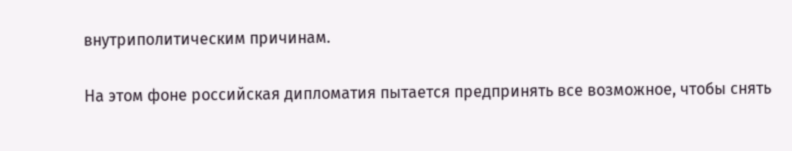внутриполитическим причинам.

На этом фоне российская дипломатия пытается предпринять все возможное, чтобы снять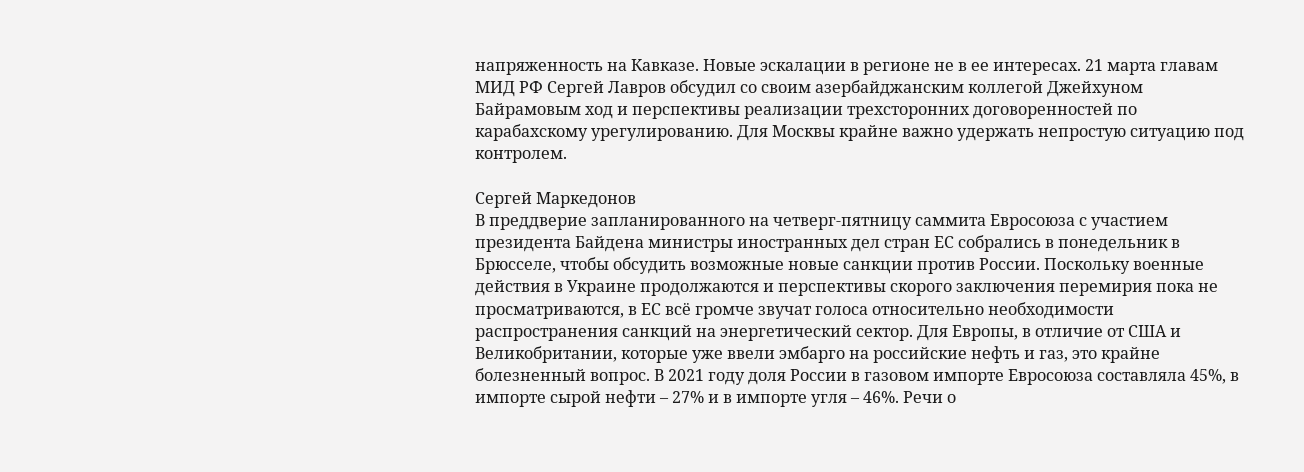напряженность на Кавказе. Новые эскалации в регионе не в ее интересах. 21 марта главам МИД РФ Сергей Лавров обсудил со своим азербайджанским коллегой Джейхуном Байрамовым ход и перспективы реализации трехсторонних договоренностей по карабахскому урегулированию. Для Москвы крайне важно удержать непростую ситуацию под контролем.

Сергей Маркедонов
В преддверие запланированного на четверг-пятницу саммита Евросоюза с участием президента Байдена министры иностранных дел стран ЕС собрались в понедельник в Брюсселе, чтобы обсудить возможные новые санкции против России. Поскольку военные действия в Украине продолжаются и перспективы скорого заключения перемирия пока не просматриваются, в ЕС всё громче звучат голоса относительно необходимости распространения санкций на энергетический сектор. Для Европы, в отличие от США и Великобритании, которые уже ввели эмбарго на российские нефть и газ, это крайне болезненный вопрос. В 2021 году доля России в газовом импорте Евросоюза составляла 45%, в импорте сырой нефти – 27% и в импорте угля – 46%. Речи о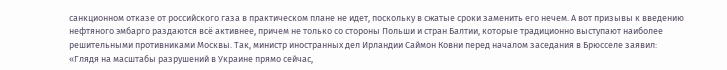санкционном отказе от российского газа в практическом плане не идет, поскольку в сжатые сроки заменить его нечем. А вот призывы к введению нефтяного эмбарго раздаются всё активнее, причем не только со стороны Польши и стран Балтии, которые традиционно выступают наиболее решительными противниками Москвы. Так, министр иностранных дел Ирландии Саймон Ковни перед началом заседания в Брюсселе заявил: «Глядя на масштабы разрушений в Украине прямо сейчас,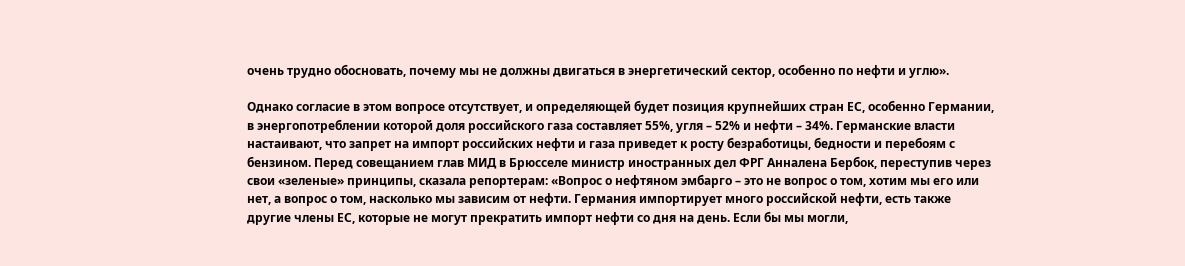очень трудно обосновать, почему мы не должны двигаться в энергетический сектор, особенно по нефти и углю».

Однако согласие в этом вопросе отсутствует, и определяющей будет позиция крупнейших стран ЕС, особенно Германии, в энергопотреблении которой доля российского газа составляет 55%, угля – 52% и нефти – 34%. Германские власти настаивают, что запрет на импорт российских нефти и газа приведет к росту безработицы, бедности и перебоям с бензином. Перед совещанием глав МИД в Брюсселе министр иностранных дел ФРГ Анналена Бербок, переступив через свои «зеленые» принципы, сказала репортерам: «Вопрос о нефтяном эмбарго – это не вопрос о том, хотим мы его или нет, а вопрос о том, насколько мы зависим от нефти. Германия импортирует много российской нефти, есть также другие члены ЕС, которые не могут прекратить импорт нефти со дня на день. Если бы мы могли,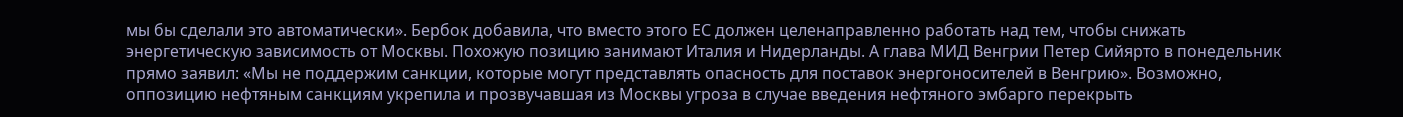мы бы сделали это автоматически». Бербок добавила, что вместо этого ЕС должен целенаправленно работать над тем, чтобы снижать энергетическую зависимость от Москвы. Похожую позицию занимают Италия и Нидерланды. А глава МИД Венгрии Петер Сийярто в понедельник прямо заявил: «Мы не поддержим санкции, которые могут представлять опасность для поставок энергоносителей в Венгрию». Возможно, оппозицию нефтяным санкциям укрепила и прозвучавшая из Москвы угроза в случае введения нефтяного эмбарго перекрыть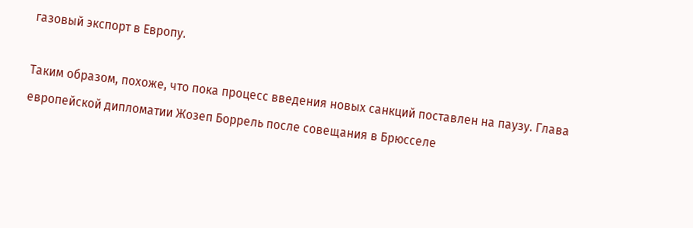газовый экспорт в Европу.

Таким образом, похоже, что пока процесс введения новых санкций поставлен на паузу. Глава европейской дипломатии Жозеп Боррель после совещания в Брюсселе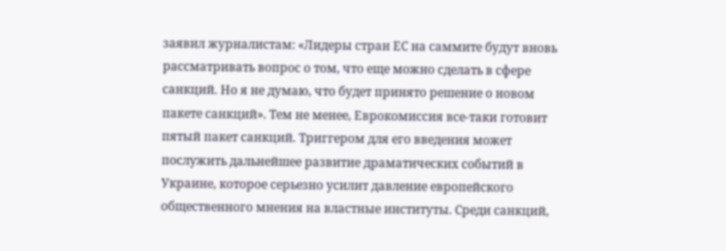заявил журналистам: «Лидеры стран ЕС на саммите будут вновь рассматривать вопрос о том, что еще можно сделать в сфере санкций. Но я не думаю, что будет принято решение о новом пакете санкций». Тем не менее, Еврокомиссия все-таки готовит пятый пакет санкций. Триггером для его введения может послужить дальнейшее развитие драматических событий в Украине, которое серьезно усилит давление европейского общественного мнения на властные институты. Среди санкций,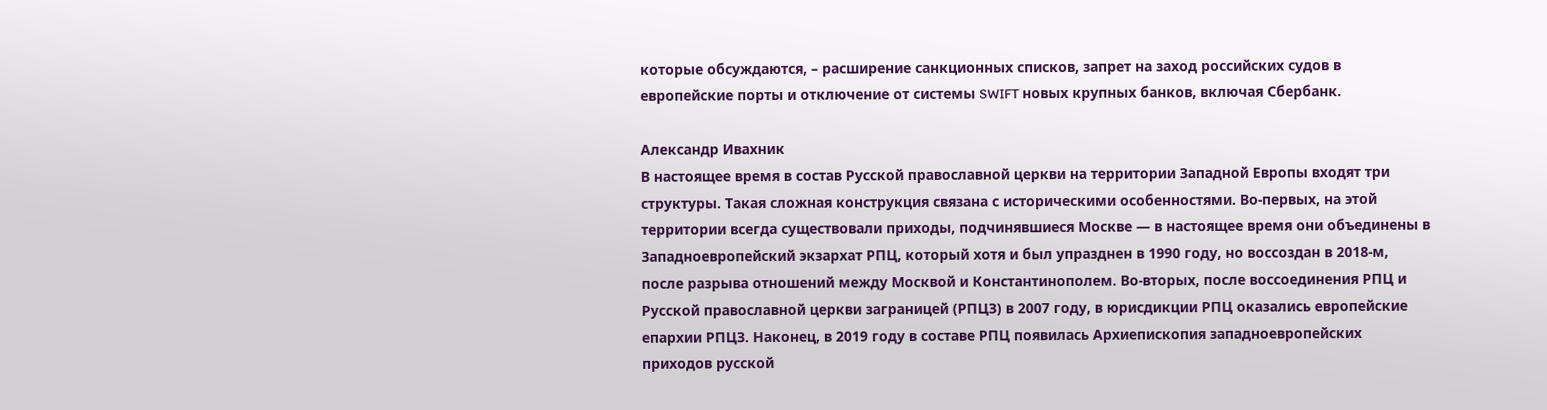которые обсуждаются, – расширение санкционных списков, запрет на заход российских судов в европейские порты и отключение от системы SWIFT новых крупных банков, включая Сбербанк.

Александр Ивахник
В настоящее время в состав Русской православной церкви на территории Западной Европы входят три структуры. Такая сложная конструкция связана с историческими особенностями. Во-первых, на этой территории всегда существовали приходы, подчинявшиеся Москве — в настоящее время они объединены в Западноевропейский экзархат РПЦ, который хотя и был упразднен в 1990 году, но воссоздан в 2018-м, после разрыва отношений между Москвой и Константинополем. Во-вторых, после воссоединения РПЦ и Русской православной церкви заграницей (РПЦЗ) в 2007 году, в юрисдикции РПЦ оказались европейские епархии РПЦЗ. Наконец, в 2019 году в составе РПЦ появилась Архиепископия западноевропейских приходов русской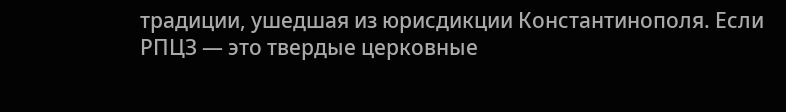традиции, ушедшая из юрисдикции Константинополя. Если РПЦЗ — это твердые церковные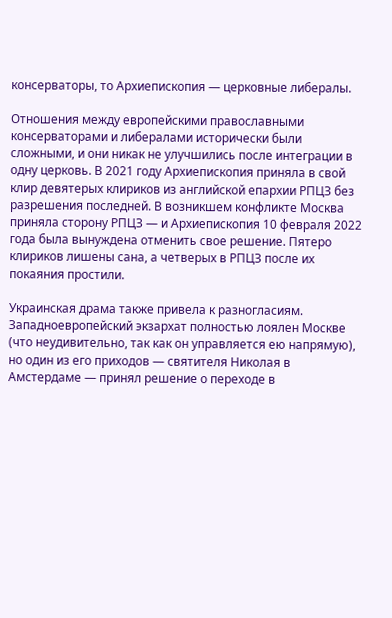консерваторы, то Архиепископия — церковные либералы.

Отношения между европейскими православными консерваторами и либералами исторически были сложными, и они никак не улучшились после интеграции в одну церковь. В 2021 году Архиепископия приняла в свой клир девятерых клириков из английской епархии РПЦЗ без разрешения последней. В возникшем конфликте Москва приняла сторону РПЦЗ — и Архиепископия 10 февраля 2022 года была вынуждена отменить свое решение. Пятеро клириков лишены сана, а четверых в РПЦЗ после их покаяния простили.

Украинская драма также привела к разногласиям. Западноевропейский экзархат полностью лоялен Москве (что неудивительно, так как он управляется ею напрямую), но один из его приходов — святителя Николая в Амстердаме — принял решение о переходе в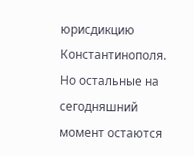юрисдикцию Константинополя. Но остальные на сегодняшний момент остаются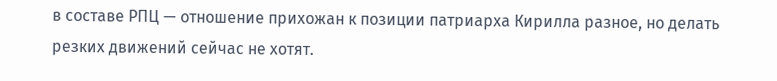в составе РПЦ — отношение прихожан к позиции патриарха Кирилла разное, но делать резких движений сейчас не хотят.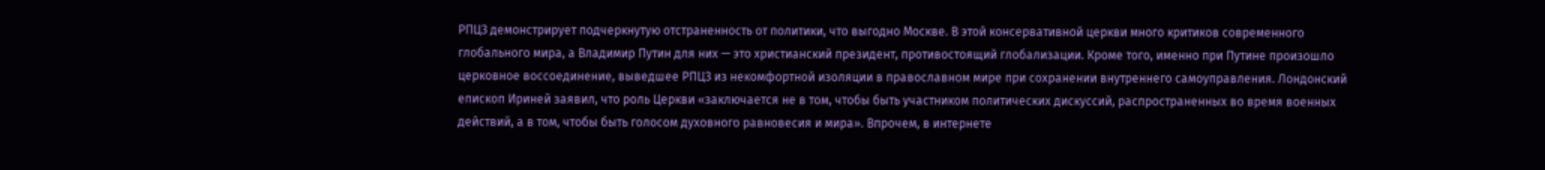РПЦЗ демонстрирует подчеркнутую отстраненность от политики, что выгодно Москве. В этой консервативной церкви много критиков современного глобального мира, а Владимир Путин для них — это христианский президент, противостоящий глобализации. Кроме того, именно при Путине произошло церковное воссоединение, выведшее РПЦЗ из некомфортной изоляции в православном мире при сохранении внутреннего самоуправления. Лондонский епископ Ириней заявил, что роль Церкви «заключается не в том, чтобы быть участником политических дискуссий, распространенных во время военных действий, а в том, чтобы быть голосом духовного равновесия и мира». Впрочем, в интернете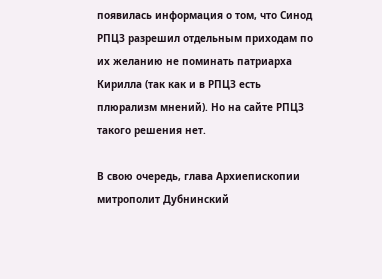появилась информация о том, что Синод РПЦЗ разрешил отдельным приходам по их желанию не поминать патриарха Кирилла (так как и в РПЦЗ есть плюрализм мнений). Но на сайте РПЦЗ такого решения нет.

В свою очередь, глава Архиепископии митрополит Дубнинский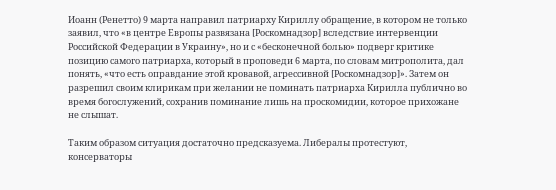Иоанн (Ренетто) 9 марта направил патриарху Кириллу обращение, в котором не только заявил, что «в центре Европы развязана [Роскомнадзор] вследствие интервенции Российской Федерации в Украину», но и с «бесконечной болью» подверг критике позицию самого патриарха, который в проповеди 6 марта, по словам митрополита, дал понять, «что есть оправдание этой кровавой, агрессивной [Роскомнадзор]». Затем он разрешил своим клирикам при желании не поминать патриарха Кирилла публично во время богослужений, сохранив поминание лишь на проскомидии, которое прихожане не слышат.

Таким образом ситуация достаточно предсказуема. Либералы протестуют, консерваторы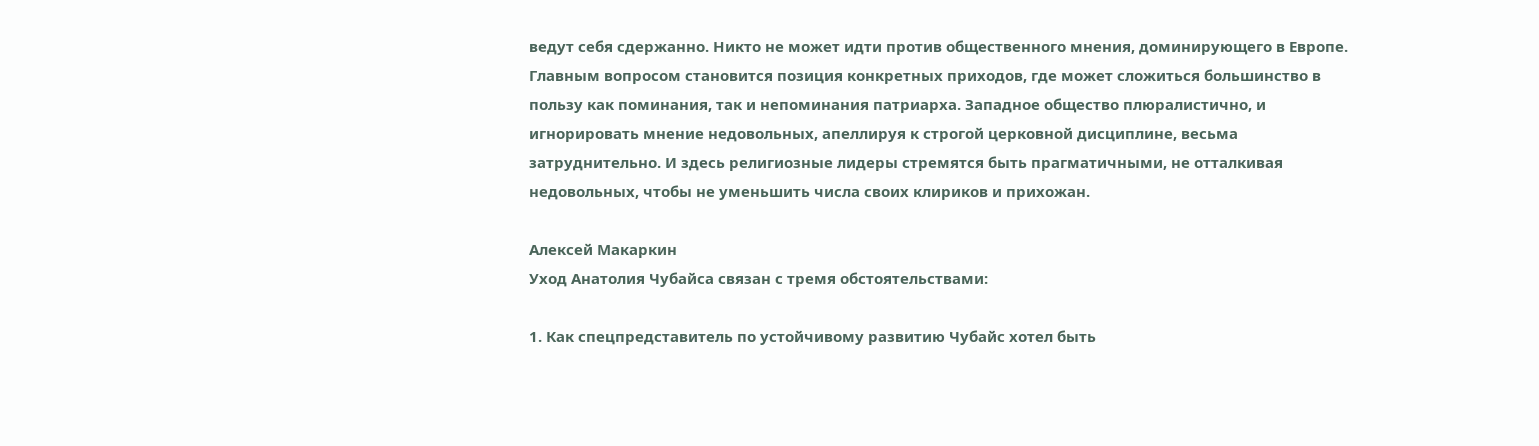ведут себя сдержанно. Никто не может идти против общественного мнения, доминирующего в Европе. Главным вопросом становится позиция конкретных приходов, где может сложиться большинство в пользу как поминания, так и непоминания патриарха. Западное общество плюралистично, и игнорировать мнение недовольных, апеллируя к строгой церковной дисциплине, весьма затруднительно. И здесь религиозные лидеры стремятся быть прагматичными, не отталкивая недовольных, чтобы не уменьшить числа своих клириков и прихожан.

Алексей Макаркин
Уход Анатолия Чубайса связан с тремя обстоятельствами:

1. Как спецпредставитель по устойчивому развитию Чубайс хотел быть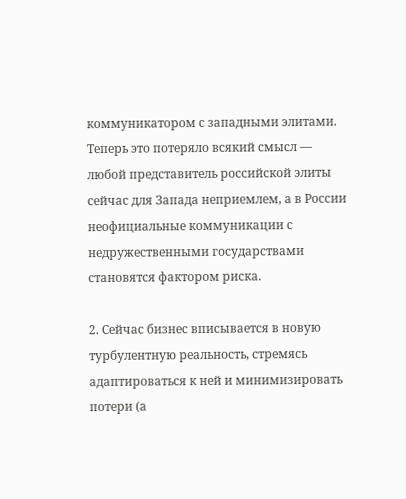коммуникатором с западными элитами. Теперь это потеряло всякий смысл — любой представитель российской элиты сейчас для Запада неприемлем, а в России неофициальные коммуникации с недружественными государствами становятся фактором риска.

2. Сейчас бизнес вписывается в новую турбулентную реальность, стремясь адаптироваться к ней и минимизировать потери (а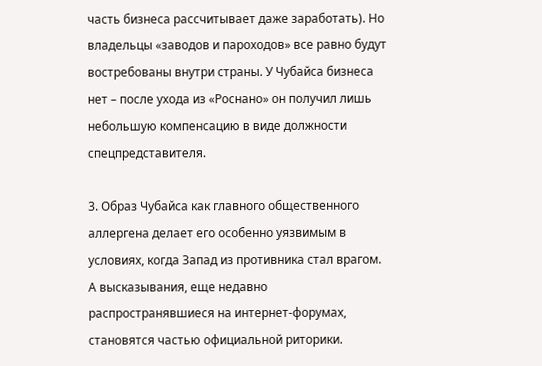часть бизнеса рассчитывает даже заработать). Но владельцы «заводов и пароходов» все равно будут востребованы внутри страны. У Чубайса бизнеса нет – после ухода из «Роснано» он получил лишь небольшую компенсацию в виде должности спецпредставителя.

3. Образ Чубайса как главного общественного аллергена делает его особенно уязвимым в условиях, когда Запад из противника стал врагом. А высказывания, еще недавно распространявшиеся на интернет-форумах, становятся частью официальной риторики.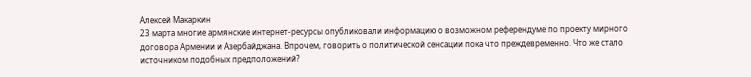Алексей Макаркин
23 марта многие армянские интернет-ресурсы опубликовали информацию о возможном референдуме по проекту мирного договора Армении и Азербайджана. Впрочем, говорить о политической сенсации пока что преждевременно. Что же стало источником подобных предположений?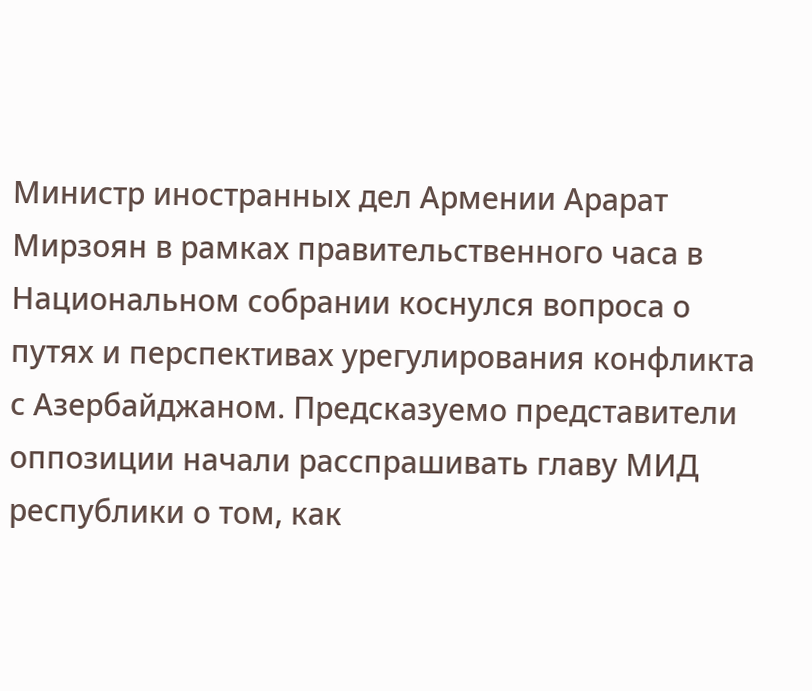Министр иностранных дел Армении Арарат Мирзоян в рамках правительственного часа в Национальном собрании коснулся вопроса о путях и перспективах урегулирования конфликта с Азербайджаном. Предсказуемо представители оппозиции начали расспрашивать главу МИД республики о том, как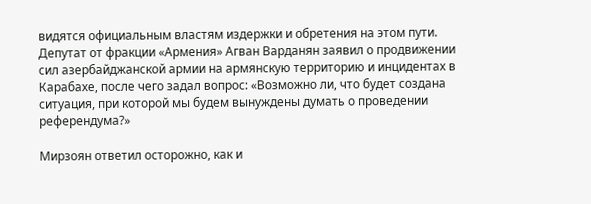видятся официальным властям издержки и обретения на этом пути. Депутат от фракции «Армения» Агван Варданян заявил о продвижении сил азербайджанской армии на армянскую территорию и инцидентах в Карабахе, после чего задал вопрос: «Возможно ли, что будет создана ситуация, при которой мы будем вынуждены думать о проведении референдума?»

Мирзоян ответил осторожно, как и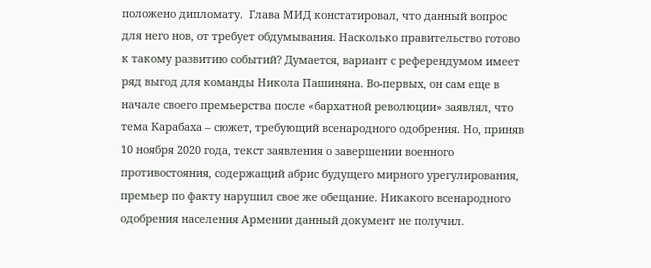положено дипломату.  Глава МИД констатировал, что данный вопрос для него нов, от требует обдумывания. Насколько правительство готово к такому развитию событий? Думается, вариант с референдумом имеет ряд выгод для команды Никола Пашиняна. Во-первых, он сам еще в начале своего премьерства после «бархатной революции» заявлял, что тема Карабаха – сюжет, требующий всенародного одобрения. Но, приняв 10 ноября 2020 года, текст заявления о завершении военного противостояния, содержащий абрис будущего мирного урегулирования, премьер по факту нарушил свое же обещание. Никакого всенародного одобрения населения Армении данный документ не получил.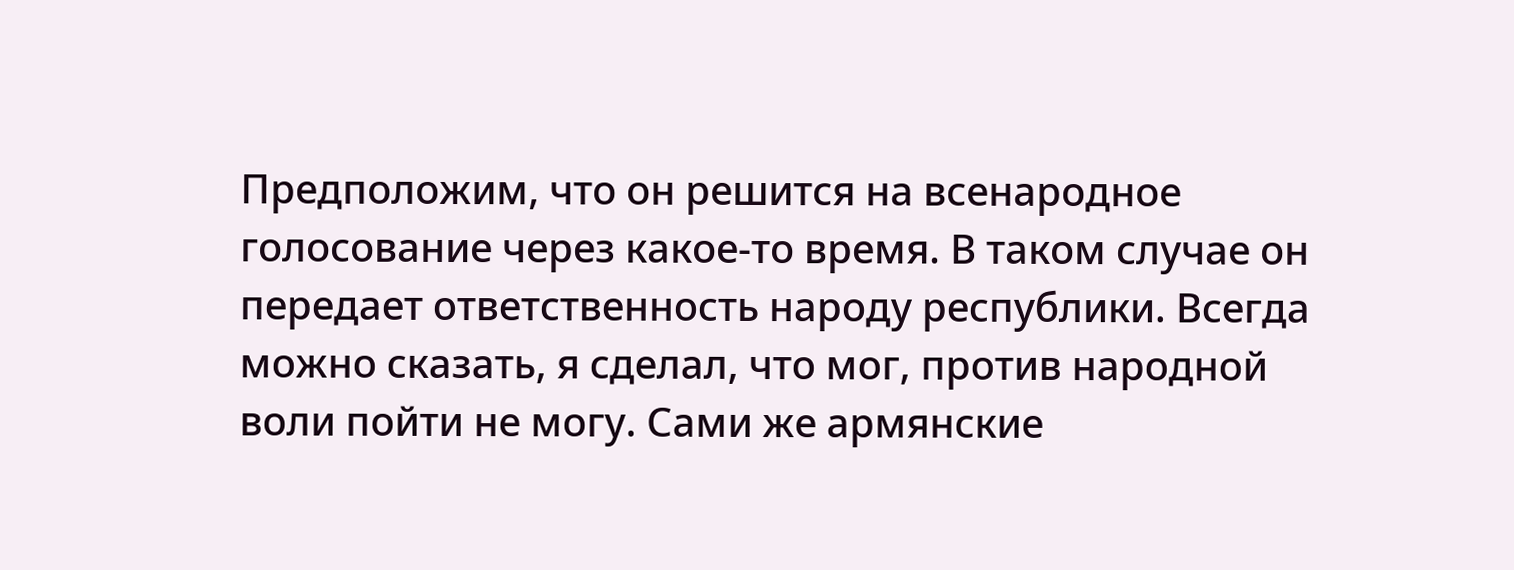Предположим, что он решится на всенародное голосование через какое-то время. В таком случае он передает ответственность народу республики. Всегда можно сказать, я сделал, что мог, против народной воли пойти не могу. Сами же армянские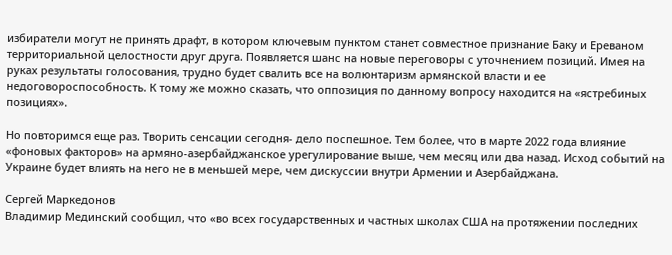избиратели могут не принять драфт, в котором ключевым пунктом станет совместное признание Баку и Ереваном территориальной целостности друг друга. Появляется шанс на новые переговоры с уточнением позиций. Имея на руках результаты голосования, трудно будет свалить все на волюнтаризм армянской власти и ее недоговороспособность. К тому же можно сказать, что оппозиция по данному вопросу находится на «ястребиных позициях».

Но повторимся еще раз. Творить сенсации сегодня- дело поспешное. Тем более, что в марте 2022 года влияние «фоновых факторов» на армяно-азербайджанское урегулирование выше, чем месяц или два назад. Исход событий на Украине будет влиять на него не в меньшей мере, чем дискуссии внутри Армении и Азербайджана.

Сергей Маркедонов
Владимир Мединский сообщил, что «во всех государственных и частных школах США на протяжении последних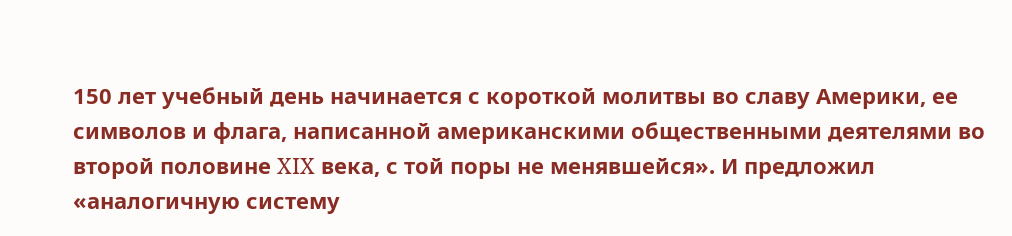150 лет учебный день начинается с короткой молитвы во славу Америки, ее символов и флага, написанной американскими общественными деятелями во второй половине XIX века, с той поры не менявшейся». И предложил «аналогичную систему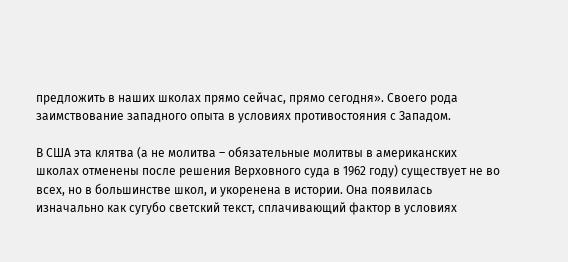предложить в наших школах прямо сейчас, прямо сегодня». Своего рода заимствование западного опыта в условиях противостояния с Западом.

В США эта клятва (а не молитва – обязательные молитвы в американских школах отменены после решения Верховного суда в 1962 году) существует не во всех, но в большинстве школ, и укоренена в истории. Она появилась изначально как сугубо светский текст, сплачивающий фактор в условиях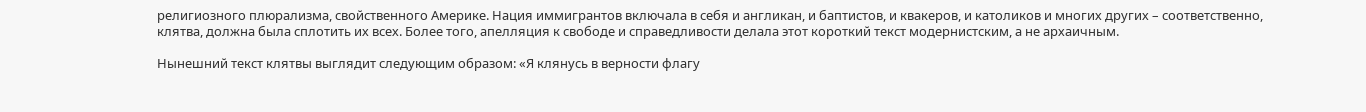религиозного плюрализма, свойственного Америке. Нация иммигрантов включала в себя и англикан, и баптистов, и квакеров, и католиков и многих других – соответственно, клятва, должна была сплотить их всех. Более того, апелляция к свободе и справедливости делала этот короткий текст модернистским, а не архаичным.

Нынешний текст клятвы выглядит следующим образом: «Я клянусь в верности флагу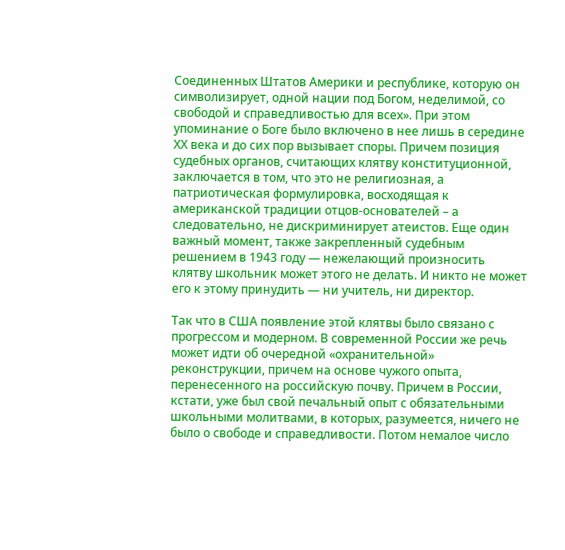Соединенных Штатов Америки и республике, которую он символизирует, одной нации под Богом, неделимой, со свободой и справедливостью для всех». При этом упоминание о Боге было включено в нее лишь в середине ХХ века и до сих пор вызывает споры. Причем позиция судебных органов, считающих клятву конституционной, заключается в том, что это не религиозная, а патриотическая формулировка, восходящая к американской традиции отцов-основателей – а следовательно, не дискриминирует атеистов. Еще один важный момент, также закрепленный судебным решением в 1943 году — нежелающий произносить клятву школьник может этого не делать. И никто не может его к этому принудить — ни учитель, ни директор.

Так что в США появление этой клятвы было связано с прогрессом и модерном. В современной России же речь может идти об очередной «охранительной» реконструкции, причем на основе чужого опыта, перенесенного на российскую почву. Причем в России, кстати, уже был свой печальный опыт с обязательными школьными молитвами, в которых, разумеется, ничего не было о свободе и справедливости. Потом немалое число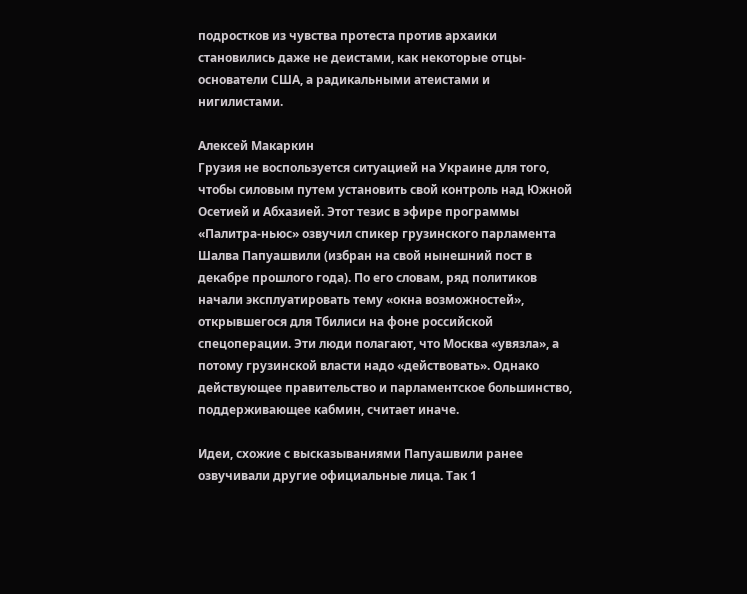подростков из чувства протеста против архаики становились даже не деистами, как некоторые отцы-основатели США, а радикальными атеистами и нигилистами.

Алексей Макаркин
Грузия не воспользуется ситуацией на Украине для того, чтобы силовым путем установить свой контроль над Южной Осетией и Абхазией. Этот тезис в эфире программы «Палитра-ньюс» озвучил спикер грузинского парламента Шалва Папуашвили (избран на свой нынешний пост в декабре прошлого года). По его словам, ряд политиков начали эксплуатировать тему «окна возможностей», открывшегося для Тбилиси на фоне российской спецоперации. Эти люди полагают, что Москва «увязла», а потому грузинской власти надо «действовать». Однако действующее правительство и парламентское большинство, поддерживающее кабмин, считает иначе.

Идеи, схожие с высказываниями Папуашвили ранее озвучивали другие официальные лица. Так 1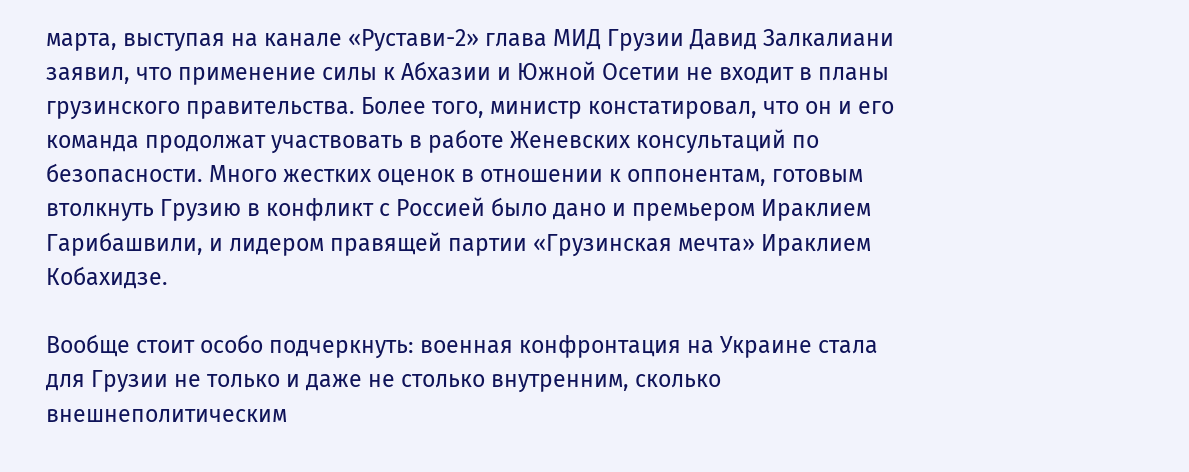марта, выступая на канале «Рустави-2» глава МИД Грузии Давид Залкалиани заявил, что применение силы к Абхазии и Южной Осетии не входит в планы грузинского правительства. Более того, министр констатировал, что он и его команда продолжат участвовать в работе Женевских консультаций по безопасности. Много жестких оценок в отношении к оппонентам, готовым втолкнуть Грузию в конфликт с Россией было дано и премьером Ираклием Гарибашвили, и лидером правящей партии «Грузинская мечта» Ираклием Кобахидзе.

Вообще стоит особо подчеркнуть: военная конфронтация на Украине стала для Грузии не только и даже не столько внутренним, сколько внешнеполитическим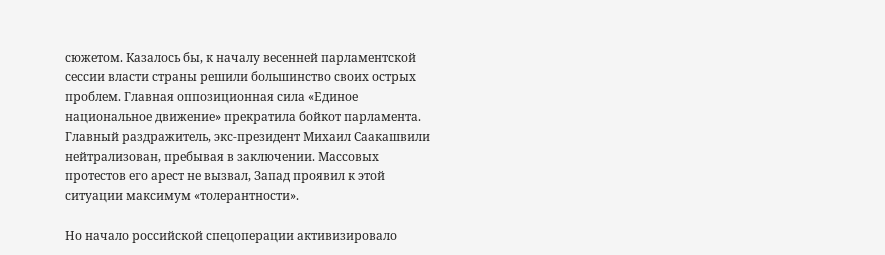сюжетом. Казалось бы, к началу весенней парламентской сессии власти страны решили большинство своих острых проблем. Главная оппозиционная сила «Единое национальное движение» прекратила бойкот парламента. Главный раздражитель, экс-президент Михаил Саакашвили нейтрализован, пребывая в заключении. Массовых протестов его арест не вызвал, Запад проявил к этой ситуации максимум «толерантности».

Но начало российской спецоперации активизировало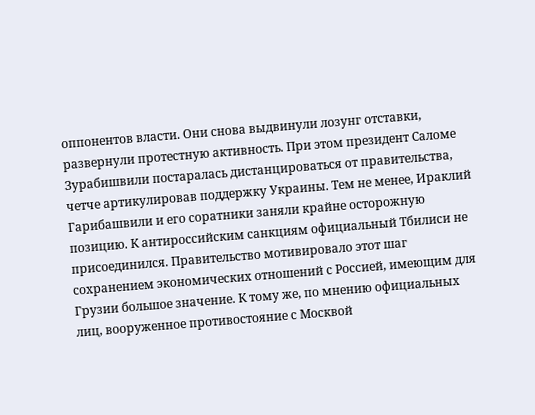оппонентов власти. Они снова выдвинули лозунг отставки, развернули протестную активность. При этом президент Саломе Зурабишвили постаралась дистанцироваться от правительства, четче артикулировав поддержку Украины. Тем не менее, Ираклий Гарибашвили и его соратники заняли крайне осторожную позицию. К антироссийским санкциям официальный Тбилиси не присоединился. Правительство мотивировало этот шаг сохранением экономических отношений с Россией, имеющим для Грузии большое значение. К тому же, по мнению официальных лиц, вооруженное противостояние с Москвой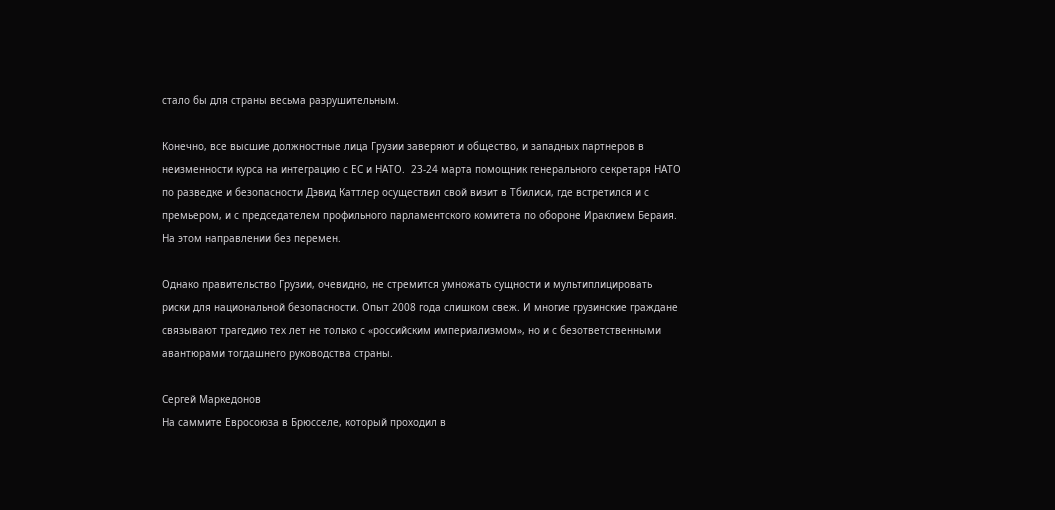стало бы для страны весьма разрушительным.

Конечно, все высшие должностные лица Грузии заверяют и общество, и западных партнеров в неизменности курса на интеграцию с ЕС и НАТО.  23-24 марта помощник генерального секретаря НАТО по разведке и безопасности Дэвид Каттлер осуществил свой визит в Тбилиси, где встретился и с премьером, и с председателем профильного парламентского комитета по обороне Ираклием Бераия. На этом направлении без перемен.

Однако правительство Грузии, очевидно, не стремится умножать сущности и мультиплицировать риски для национальной безопасности. Опыт 2008 года слишком свеж. И многие грузинские граждане связывают трагедию тех лет не только с «российским империализмом», но и с безответственными авантюрами тогдашнего руководства страны.

Сергей Маркедонов
На саммите Евросоюза в Брюсселе, который проходил в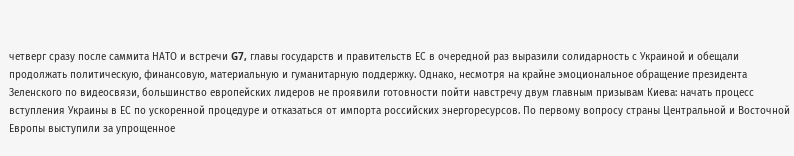четверг сразу после саммита НАТО и встречи G7, главы государств и правительств ЕС в очередной раз выразили солидарность с Украиной и обещали продолжать политическую, финансовую, материальную и гуманитарную поддержку. Однако, несмотря на крайне эмоциональное обращение президента Зеленского по видеосвязи, большинство европейских лидеров не проявили готовности пойти навстречу двум главным призывам Киева: начать процесс вступления Украины в ЕС по ускоренной процедуре и отказаться от импорта российских энергоресурсов. По первому вопросу страны Центральной и Восточной Европы выступили за упрощенное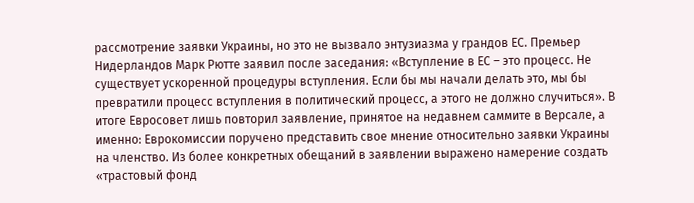рассмотрение заявки Украины, но это не вызвало энтузиазма у грандов ЕС. Премьер Нидерландов Марк Рютте заявил после заседания: «Вступление в ЕС – это процесс. Не существует ускоренной процедуры вступления. Если бы мы начали делать это, мы бы превратили процесс вступления в политический процесс, а этого не должно случиться». В итоге Евросовет лишь повторил заявление, принятое на недавнем саммите в Версале, а именно: Еврокомиссии поручено представить свое мнение относительно заявки Украины на членство. Из более конкретных обещаний в заявлении выражено намерение создать «трастовый фонд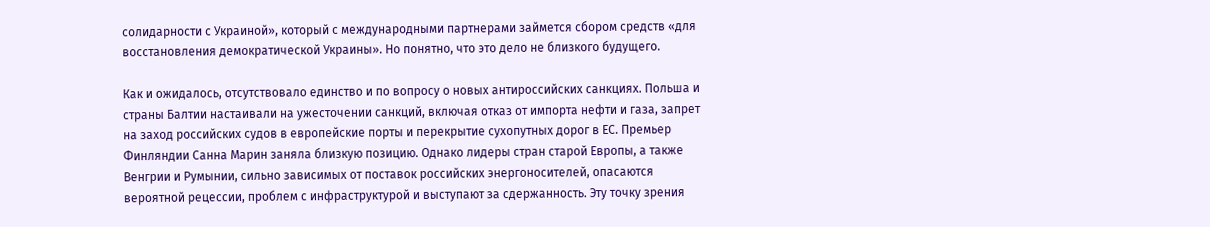солидарности с Украиной», который с международными партнерами займется сбором средств «для восстановления демократической Украины». Но понятно, что это дело не близкого будущего.

Как и ожидалось, отсутствовало единство и по вопросу о новых антироссийских санкциях. Польша и страны Балтии настаивали на ужесточении санкций, включая отказ от импорта нефти и газа, запрет на заход российских судов в европейские порты и перекрытие сухопутных дорог в ЕС. Премьер Финляндии Санна Марин заняла близкую позицию. Однако лидеры стран старой Европы, а также Венгрии и Румынии, сильно зависимых от поставок российских энергоносителей, опасаются вероятной рецессии, проблем с инфраструктурой и выступают за сдержанность. Эту точку зрения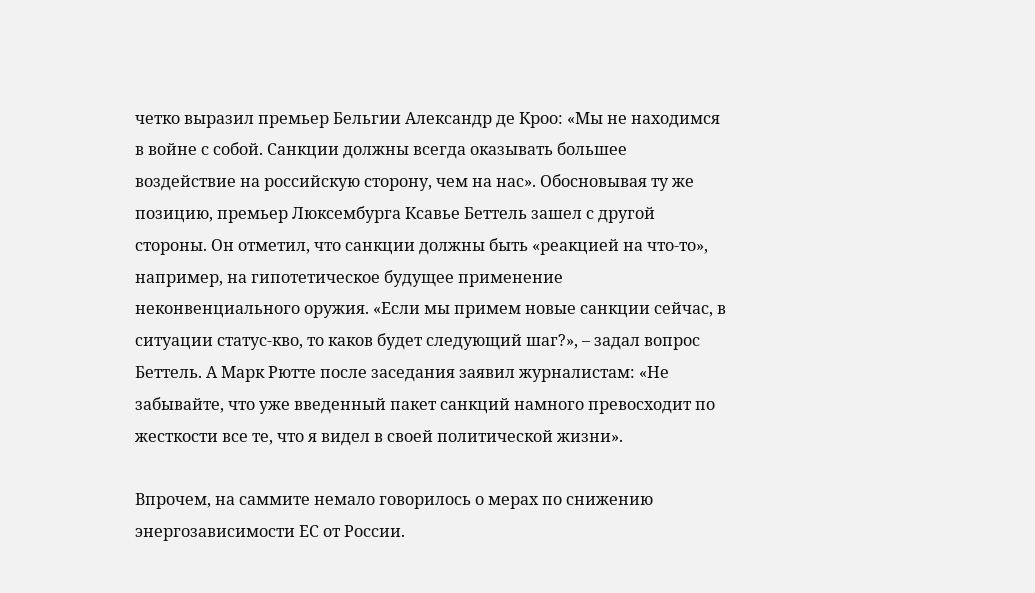четко выразил премьер Бельгии Александр де Кроо: «Мы не находимся в войне с собой. Санкции должны всегда оказывать большее воздействие на российскую сторону, чем на нас». Обосновывая ту же позицию, премьер Люксембурга Ксавье Беттель зашел с другой стороны. Он отметил, что санкции должны быть «реакцией на что-то», например, на гипотетическое будущее применение неконвенциального оружия. «Если мы примем новые санкции сейчас, в ситуации статус-кво, то каков будет следующий шаг?», – задал вопрос Беттель. А Марк Рютте после заседания заявил журналистам: «Не забывайте, что уже введенный пакет санкций намного превосходит по жесткости все те, что я видел в своей политической жизни».

Впрочем, на саммите немало говорилось о мерах по снижению энергозависимости ЕС от России.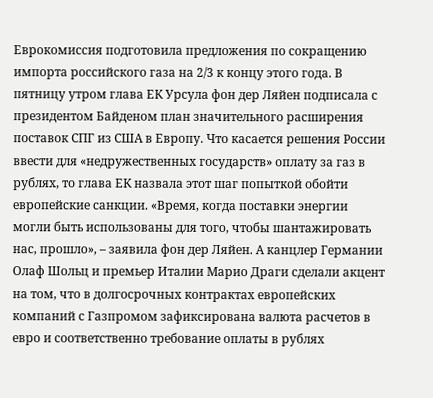Еврокомиссия подготовила предложения по сокращению импорта российского газа на 2/3 к концу этого года. В пятницу утром глава ЕК Урсула фон дер Ляйен подписала с президентом Байденом план значительного расширения поставок СПГ из США в Европу. Что касается решения России ввести для «недружественных государств» оплату за газ в рублях, то глава ЕК назвала этот шаг попыткой обойти европейские санкции. «Время, когда поставки энергии могли быть использованы для того, чтобы шантажировать нас, прошло», – заявила фон дер Ляйен. А канцлер Германии Олаф Шольц и премьер Италии Марио Драги сделали акцент на том, что в долгосрочных контрактах европейских компаний с Газпромом зафиксирована валюта расчетов в евро и соответственно требование оплаты в рублях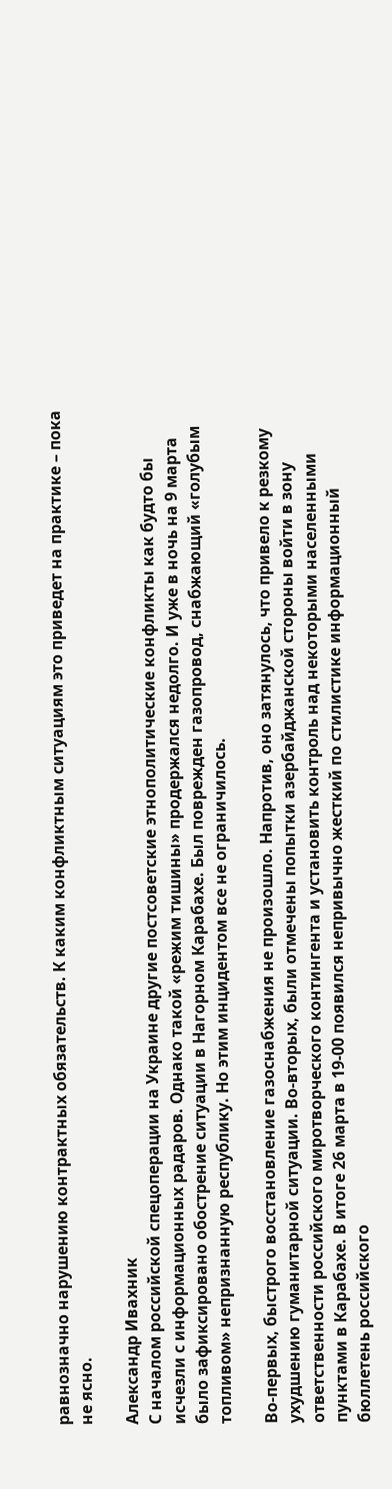равнозначно нарушению контрактных обязательств. К каким конфликтным ситуациям это приведет на практике – пока не ясно.

Александр Ивахник
С началом российской спецоперации на Украине другие постсоветские этнополитические конфликты как будто бы исчезли с информационных радаров. Однако такой «режим тишины» продержался недолго. И уже в ночь на 9 марта было зафиксировано обострение ситуации в Нагорном Карабахе. Был поврежден газопровод, снабжающий «голубым топливом» непризнанную республику. Но этим инцидентом все не ограничилось.

Во-первых, быстрого восстановление газоснабжения не произошло. Напротив, оно затянулось, что привело к резкому ухудшению гуманитарной ситуации. Во-вторых, были отмечены попытки азербайджанской стороны войти в зону ответственности российского миротворческого контингента и установить контроль над некоторыми населенными пунктами в Карабахе. В итоге 26 марта в 19-00 появился непривычно жесткий по стилистике информационный бюллетень российского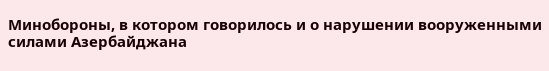Минобороны, в котором говорилось и о нарушении вооруженными силами Азербайджана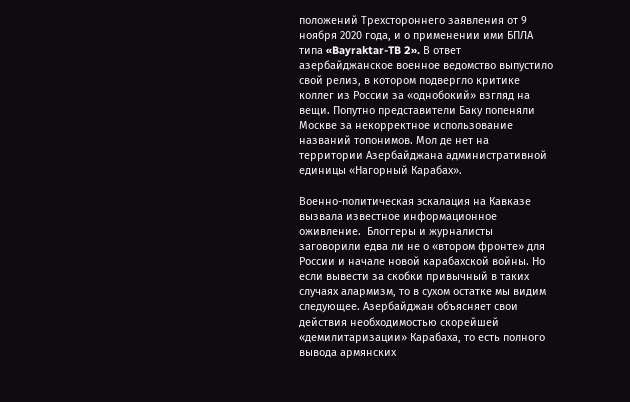положений Трехстороннего заявления от 9 ноября 2020 года, и о применении ими БПЛА типа «Bayraktar-TB 2». В ответ азербайджанское военное ведомство выпустило свой релиз, в котором подвергло критике коллег из России за «однобокий» взгляд на вещи. Попутно представители Баку попеняли Москве за некорректное использование названий топонимов. Мол де нет на территории Азербайджана административной единицы «Нагорный Карабах».

Военно-политическая эскалация на Кавказе вызвала известное информационное оживление.  Блоггеры и журналисты заговорили едва ли не о «втором фронте» для России и начале новой карабахской войны. Но если вывести за скобки привычный в таких случаях алармизм, то в сухом остатке мы видим следующее. Азербайджан объясняет свои действия необходимостью скорейшей «демилитаризации» Карабаха, то есть полного вывода армянских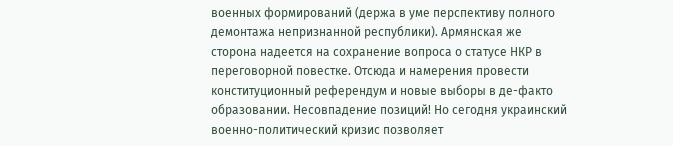военных формирований (держа в уме перспективу полного демонтажа непризнанной республики). Армянская же сторона надеется на сохранение вопроса о статусе НКР в переговорной повестке. Отсюда и намерения провести конституционный референдум и новые выборы в де-факто образовании. Несовпадение позиций! Но сегодня украинский военно-политический кризис позволяет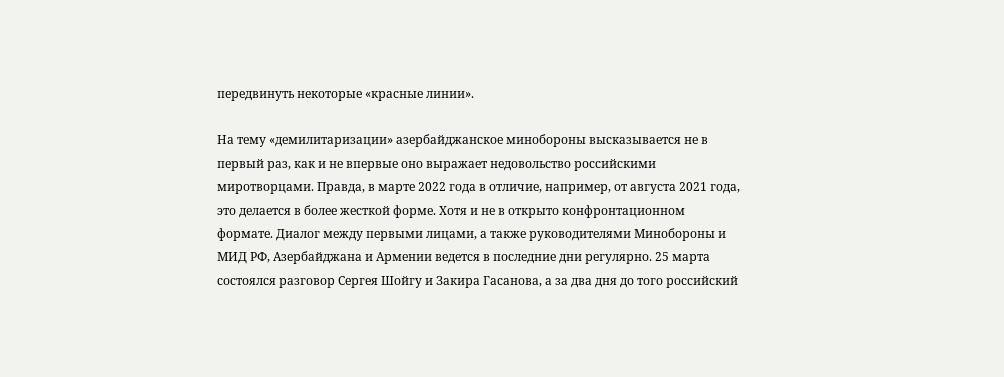передвинуть некоторые «красные линии».

На тему «демилитаризации» азербайджанское минобороны высказывается не в первый раз, как и не впервые оно выражает недовольство российскими миротворцами. Правда, в марте 2022 года в отличие, например, от августа 2021 года, это делается в более жесткой форме. Хотя и не в открыто конфронтационном формате. Диалог между первыми лицами, а также руководителями Минобороны и МИД РФ, Азербайджана и Армении ведется в последние дни регулярно. 25 марта состоялся разговор Сергея Шойгу и Закира Гасанова, а за два дня до того российский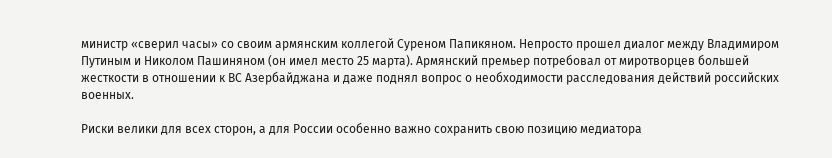министр «сверил часы» со своим армянским коллегой Суреном Папикяном. Непросто прошел диалог между Владимиром Путиным и Николом Пашиняном (он имел место 25 марта). Армянский премьер потребовал от миротворцев большей жесткости в отношении к ВС Азербайджана и даже поднял вопрос о необходимости расследования действий российских военных.

Риски велики для всех сторон, а для России особенно важно сохранить свою позицию медиатора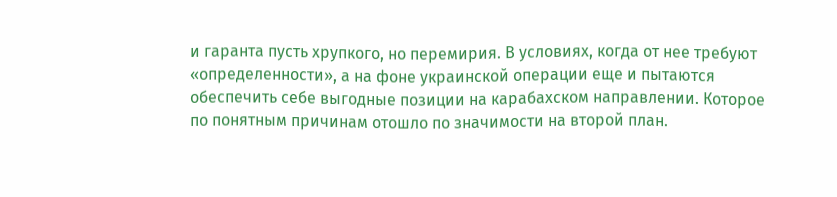и гаранта пусть хрупкого, но перемирия. В условиях, когда от нее требуют «определенности», а на фоне украинской операции еще и пытаются обеспечить себе выгодные позиции на карабахском направлении. Которое по понятным причинам отошло по значимости на второй план.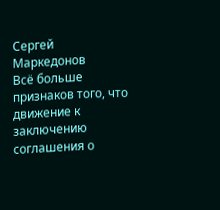Сергей Маркедонов
Всё больше признаков того, что движение к заключению соглашения о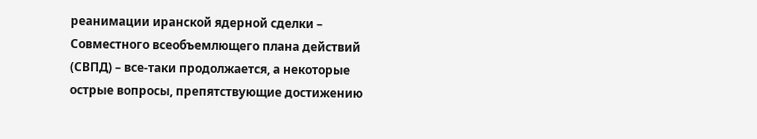реанимации иранской ядерной сделки – Совместного всеобъемлющего плана действий (СВПД) – все-таки продолжается, а некоторые острые вопросы, препятствующие достижению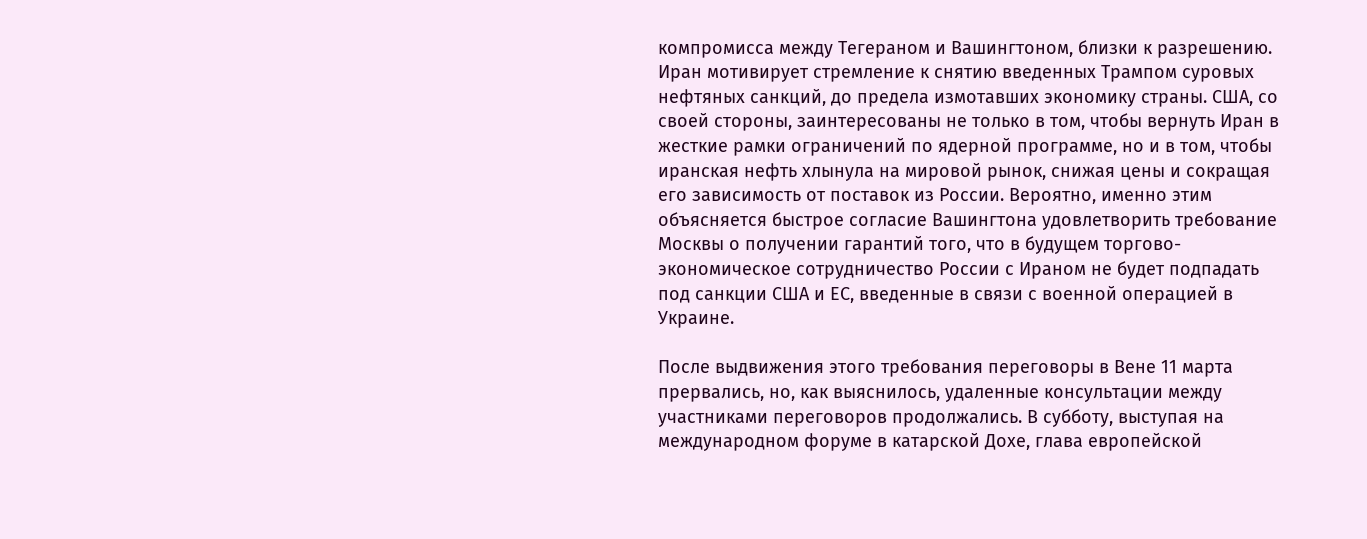компромисса между Тегераном и Вашингтоном, близки к разрешению. Иран мотивирует стремление к снятию введенных Трампом суровых нефтяных санкций, до предела измотавших экономику страны. США, со своей стороны, заинтересованы не только в том, чтобы вернуть Иран в жесткие рамки ограничений по ядерной программе, но и в том, чтобы иранская нефть хлынула на мировой рынок, снижая цены и сокращая его зависимость от поставок из России. Вероятно, именно этим объясняется быстрое согласие Вашингтона удовлетворить требование Москвы о получении гарантий того, что в будущем торгово-экономическое сотрудничество России с Ираном не будет подпадать под санкции США и ЕС, введенные в связи с военной операцией в Украине.

После выдвижения этого требования переговоры в Вене 11 марта прервались, но, как выяснилось, удаленные консультации между участниками переговоров продолжались. В субботу, выступая на международном форуме в катарской Дохе, глава европейской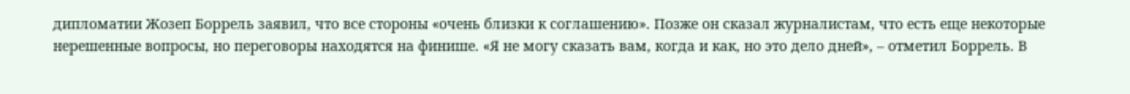дипломатии Жозеп Боррель заявил, что все стороны «очень близки к соглашению». Позже он сказал журналистам, что есть еще некоторые нерешенные вопросы, но переговоры находятся на финише. «Я не могу сказать вам, когда и как, но это дело дней», – отметил Боррель. В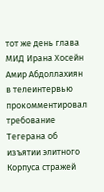тот же день глава МИД Ирана Хосейн Амир Абдоллахиян в телеинтервью прокомментировал требование Тегерана об изъятии элитного Корпуса стражей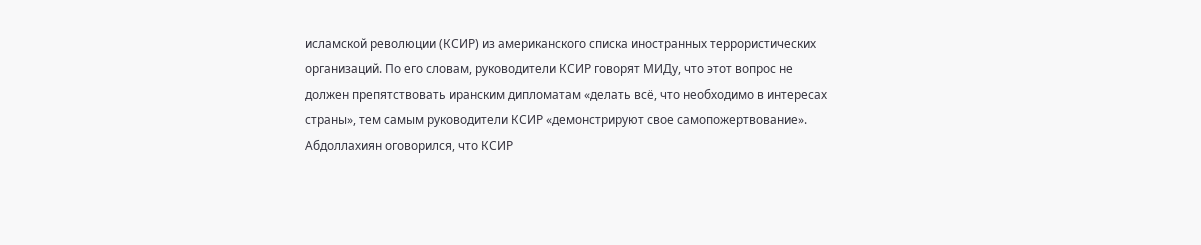исламской революции (КСИР) из американского списка иностранных террористических организаций. По его словам, руководители КСИР говорят МИДу, что этот вопрос не должен препятствовать иранским дипломатам «делать всё, что необходимо в интересах страны», тем самым руководители КСИР «демонстрируют свое самопожертвование». Абдоллахиян оговорился, что КСИР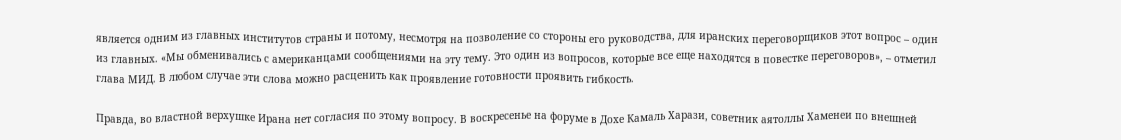является одним из главных институтов страны и потому, несмотря на позволение со стороны его руководства, для иранских переговорщиков этот вопрос – один из главных. «Мы обменивались с американцами сообщениями на эту тему. Это один из вопросов, которые все еще находятся в повестке переговоров», – отметил глава МИД. В любом случае эти слова можно расценить как проявление готовности проявить гибкость.

Правда, во властной верхушке Ирана нет согласия по этому вопросу. В воскресенье на форуме в Дохе Камаль Харази, советник аятоллы Хаменеи по внешней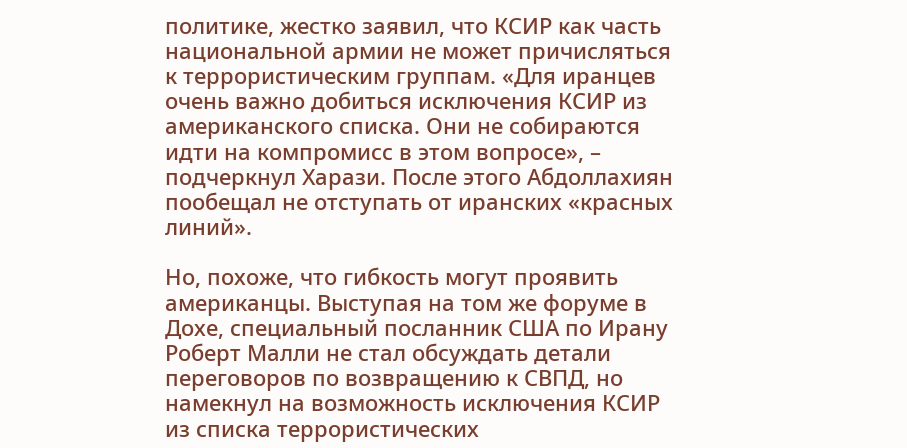политике, жестко заявил, что КСИР как часть национальной армии не может причисляться к террористическим группам. «Для иранцев очень важно добиться исключения КСИР из американского списка. Они не собираются идти на компромисс в этом вопросе», – подчеркнул Харази. После этого Абдоллахиян пообещал не отступать от иранских «красных линий».

Но, похоже, что гибкость могут проявить американцы. Выступая на том же форуме в Дохе, специальный посланник США по Ирану Роберт Малли не стал обсуждать детали переговоров по возвращению к СВПД, но намекнул на возможность исключения КСИР из списка террористических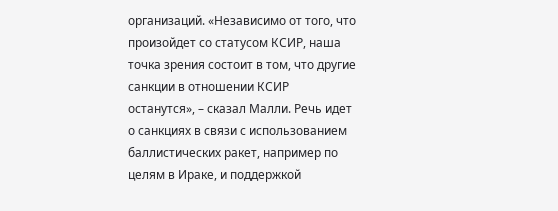организаций. «Независимо от того, что произойдет со статусом КСИР, наша точка зрения состоит в том, что другие санкции в отношении КСИР останутся», – сказал Малли. Речь идет о санкциях в связи с использованием баллистических ракет, например по целям в Ираке, и поддержкой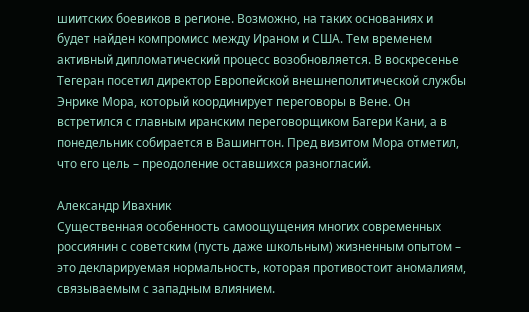шиитских боевиков в регионе. Возможно, на таких основаниях и будет найден компромисс между Ираном и США. Тем временем активный дипломатический процесс возобновляется. В воскресенье Тегеран посетил директор Европейской внешнеполитической службы Энрике Мора, который координирует переговоры в Вене. Он встретился с главным иранским переговорщиком Багери Кани, а в понедельник собирается в Вашингтон. Пред визитом Мора отметил, что его цель – преодоление оставшихся разногласий.

Александр Ивахник
Существенная особенность самоощущения многих современных россиянин с советским (пусть даже школьным) жизненным опытом – это декларируемая нормальность, которая противостоит аномалиям, связываемым с западным влиянием.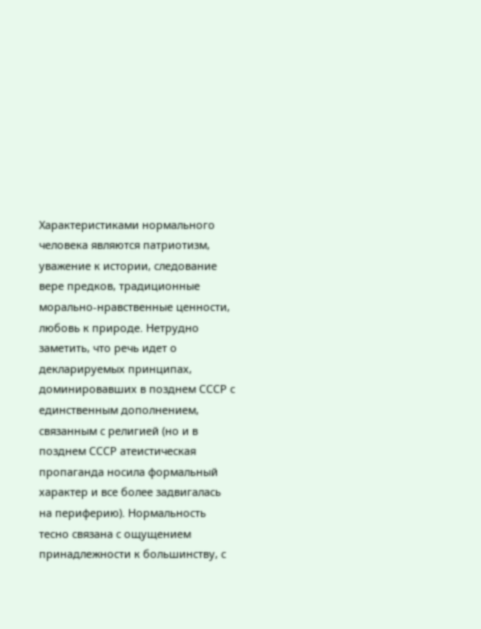Характеристиками нормального человека являются патриотизм, уважение к истории, следование вере предков, традиционные морально-нравственные ценности, любовь к природе. Нетрудно заметить, что речь идет о декларируемых принципах, доминировавших в позднем СССР с единственным дополнением, связанным с религией (но и в позднем СССР атеистическая пропаганда носила формальный характер и все более задвигалась на периферию). Нормальность тесно связана с ощущением принадлежности к большинству, с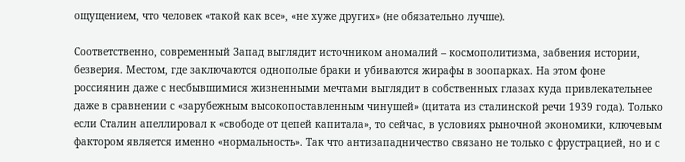ощущением, что человек «такой как все», «не хуже других» (не обязательно лучше).

Соответственно, современный Запад выглядит источником аномалий – космополитизма, забвения истории, безверия. Местом, где заключаются однополые браки и убиваются жирафы в зоопарках. На этом фоне россиянин даже с несбывшимися жизненными мечтами выглядит в собственных глазах куда привлекательнее даже в сравнении с «зарубежным высокопоставленным чинушей» (цитата из сталинской речи 1939 года). Только если Сталин апеллировал к «свободе от цепей капитала», то сейчас, в условиях рыночной экономики, ключевым фактором является именно «нормальность». Так что антизападничество связано не только с фрустрацией, но и с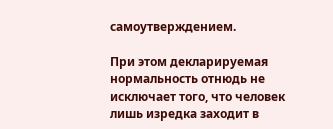самоутверждением.

При этом декларируемая нормальность отнюдь не исключает того, что человек лишь изредка заходит в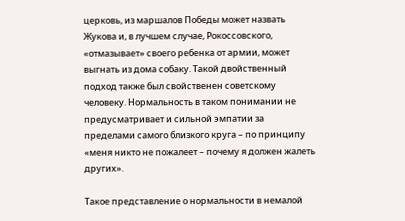церковь, из маршалов Победы может назвать Жукова и, в лучшем случае, Рокоссовского, «отмазывает» своего ребенка от армии, может выгнать из дома собаку. Такой двойственный подход также был свойственен советскому человеку. Нормальность в таком понимании не предусматривает и сильной эмпатии за пределами самого близкого круга – по принципу «меня никто не пожалеет – почему я должен жалеть других».

Такое представление о нормальности в немалой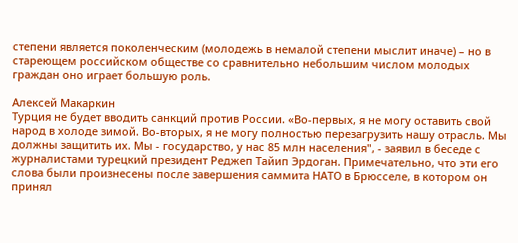степени является поколенческим (молодежь в немалой степени мыслит иначе) – но в стареющем российском обществе со сравнительно небольшим числом молодых граждан оно играет большую роль.

Алексей Макаркин
Турция не будет вводить санкций против России. «Во-первых, я не могу оставить свой народ в холоде зимой. Во-вторых, я не могу полностью перезагрузить нашу отрасль. Мы должны защитить их. Мы - государство, у нас 85 млн населения", - заявил в беседе с журналистами турецкий президент Реджеп Тайип Эрдоган. Примечательно, что эти его слова были произнесены после завершения саммита НАТО в Брюсселе, в котором он принял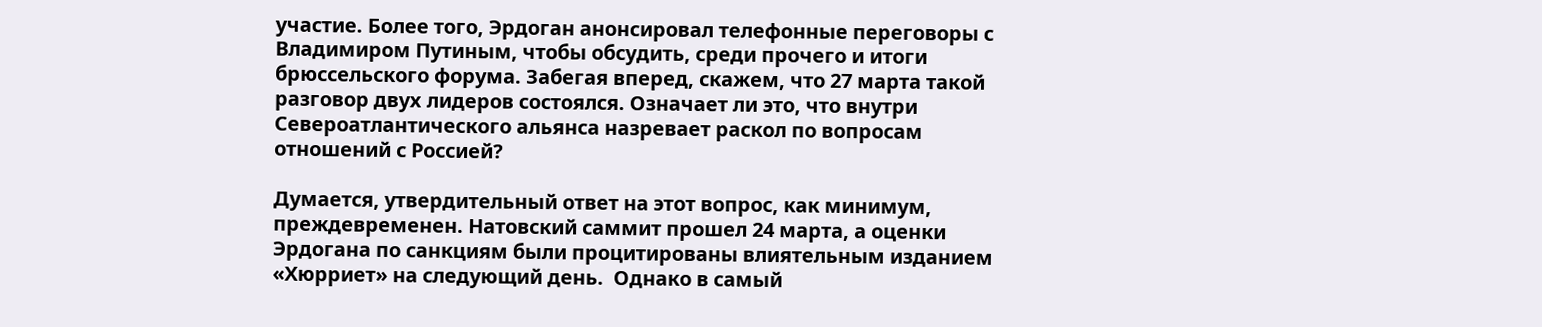участие. Более того, Эрдоган анонсировал телефонные переговоры с Владимиром Путиным, чтобы обсудить, среди прочего и итоги брюссельского форума. Забегая вперед, скажем, что 27 марта такой разговор двух лидеров состоялся. Означает ли это, что внутри Североатлантического альянса назревает раскол по вопросам отношений с Россией?

Думается, утвердительный ответ на этот вопрос, как минимум, преждевременен. Натовский саммит прошел 24 марта, а оценки Эрдогана по санкциям были процитированы влиятельным изданием «Хюрриет» на следующий день.  Однако в самый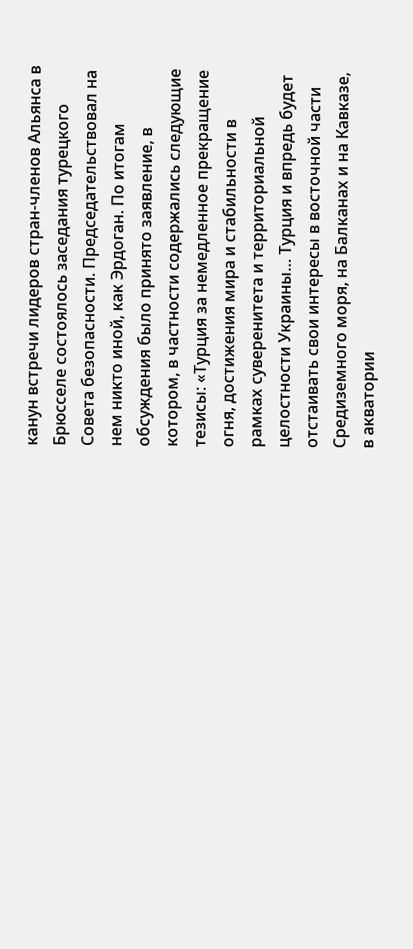канун встречи лидеров стран-членов Альянса в Брюсселе состоялось заседания турецкого Совета безопасности. Председательствовал на нем никто иной, как Эрдоган. По итогам обсуждения было принято заявление, в котором, в частности содержались следующие тезисы: «Турция за немедленное прекращение огня, достижения мира и стабильности в рамках суверенитета и территориальной целостности Украины… Турция и впредь будет отстаивать свои интересы в восточной части Средиземного моря, на Балканах и на Кавказе, в акватории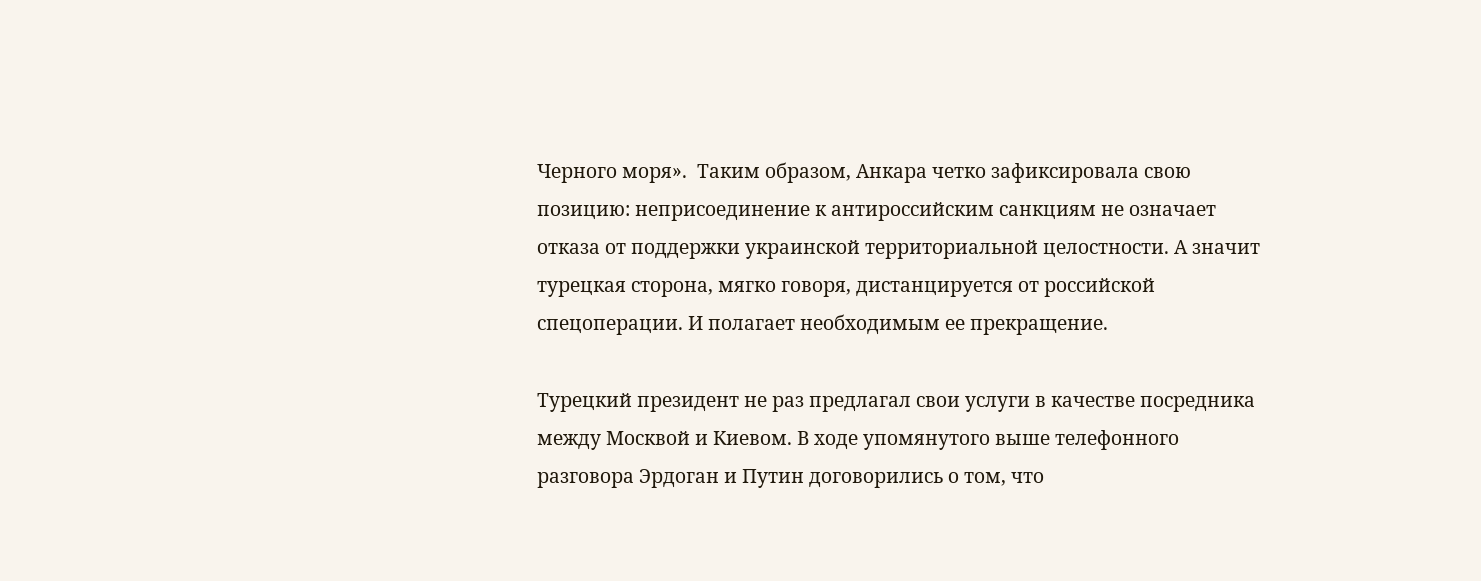Черного моря».  Таким образом, Анкара четко зафиксировала свою позицию: неприсоединение к антироссийским санкциям не означает отказа от поддержки украинской территориальной целостности. А значит турецкая сторона, мягко говоря, дистанцируется от российской спецоперации. И полагает необходимым ее прекращение.

Турецкий президент не раз предлагал свои услуги в качестве посредника между Москвой и Киевом. В ходе упомянутого выше телефонного разговора Эрдоган и Путин договорились о том, что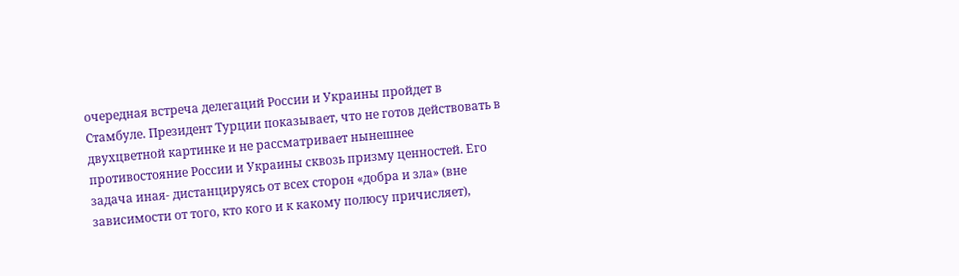очередная встреча делегаций России и Украины пройдет в Стамбуле. Президент Турции показывает, что не готов действовать в двухцветной картинке и не рассматривает нынешнее противостояние России и Украины сквозь призму ценностей. Его задача иная- дистанцируясь от всех сторон «добра и зла» (вне зависимости от того, кто кого и к какому полюсу причисляет),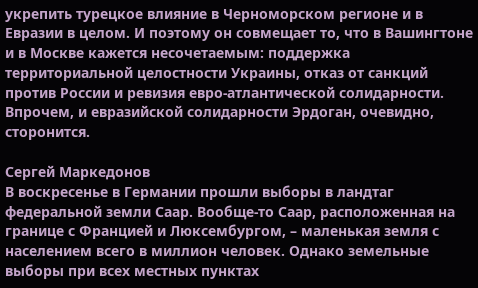укрепить турецкое влияние в Черноморском регионе и в Евразии в целом. И поэтому он совмещает то, что в Вашингтоне и в Москве кажется несочетаемым: поддержка территориальной целостности Украины, отказ от санкций против России и ревизия евро-атлантической солидарности. Впрочем, и евразийской солидарности Эрдоган, очевидно, сторонится.

Сергей Маркедонов
В воскресенье в Германии прошли выборы в ландтаг федеральной земли Саар. Вообще-то Саар, расположенная на границе с Францией и Люксембургом, – маленькая земля с населением всего в миллион человек. Однако земельные выборы при всех местных пунктах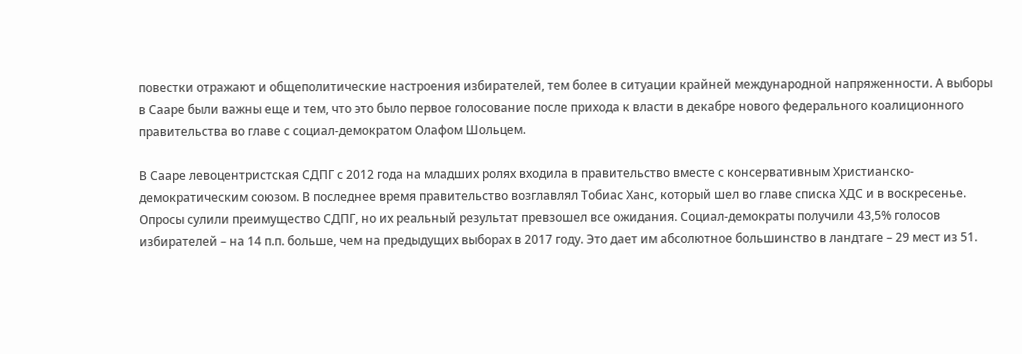повестки отражают и общеполитические настроения избирателей, тем более в ситуации крайней международной напряженности. А выборы в Сааре были важны еще и тем, что это было первое голосование после прихода к власти в декабре нового федерального коалиционного правительства во главе с социал-демократом Олафом Шольцем.

В Сааре левоцентристская СДПГ с 2012 года на младших ролях входила в правительство вместе с консервативным Христианско-демократическим союзом. В последнее время правительство возглавлял Тобиас Ханс, который шел во главе списка ХДС и в воскресенье. Опросы сулили преимущество СДПГ, но их реальный результат превзошел все ожидания. Социал-демократы получили 43,5% голосов избирателей – на 14 п.п. больше, чем на предыдущих выборах в 2017 году. Это дает им абсолютное большинство в ландтаге – 29 мест из 51.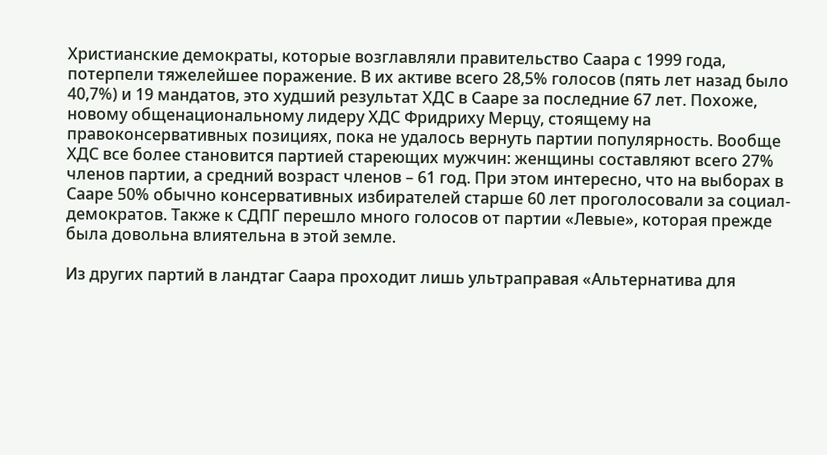Христианские демократы, которые возглавляли правительство Саара с 1999 года, потерпели тяжелейшее поражение. В их активе всего 28,5% голосов (пять лет назад было 40,7%) и 19 мандатов, это худший результат ХДС в Сааре за последние 67 лет. Похоже, новому общенациональному лидеру ХДС Фридриху Мерцу, стоящему на правоконсервативных позициях, пока не удалось вернуть партии популярность. Вообще ХДС все более становится партией стареющих мужчин: женщины составляют всего 27% членов партии, а средний возраст членов – 61 год. При этом интересно, что на выборах в Сааре 50% обычно консервативных избирателей старше 60 лет проголосовали за социал-демократов. Также к СДПГ перешло много голосов от партии «Левые», которая прежде была довольна влиятельна в этой земле.

Из других партий в ландтаг Саара проходит лишь ультраправая «Альтернатива для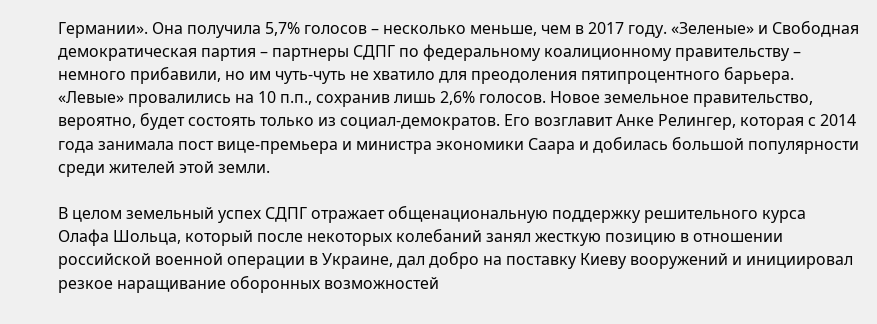Германии». Она получила 5,7% голосов – несколько меньше, чем в 2017 году. «Зеленые» и Свободная демократическая партия – партнеры СДПГ по федеральному коалиционному правительству – немного прибавили, но им чуть-чуть не хватило для преодоления пятипроцентного барьера. «Левые» провалились на 10 п.п., сохранив лишь 2,6% голосов. Новое земельное правительство, вероятно, будет состоять только из социал-демократов. Его возглавит Анке Релингер, которая с 2014 года занимала пост вице-премьера и министра экономики Саара и добилась большой популярности среди жителей этой земли.

В целом земельный успех СДПГ отражает общенациональную поддержку решительного курса Олафа Шольца, который после некоторых колебаний занял жесткую позицию в отношении российской военной операции в Украине, дал добро на поставку Киеву вооружений и инициировал резкое наращивание оборонных возможностей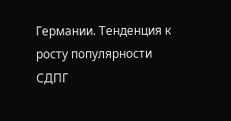Германии. Тенденция к росту популярности СДПГ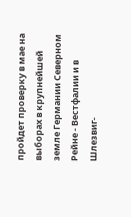пройдет проверку в мае на выборах в крупнейшей земле Германии Северном Рейне - Вестфалии и в Шлезвиг-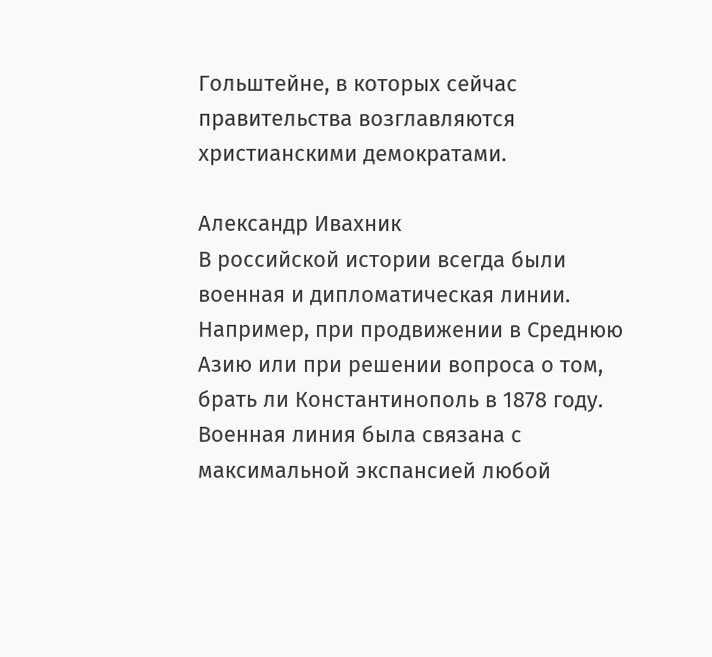Гольштейне, в которых сейчас правительства возглавляются христианскими демократами.

Александр Ивахник
В российской истории всегда были военная и дипломатическая линии. Например, при продвижении в Среднюю Азию или при решении вопроса о том, брать ли Константинополь в 1878 году. Военная линия была связана с максимальной экспансией любой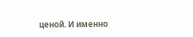ценой. И именно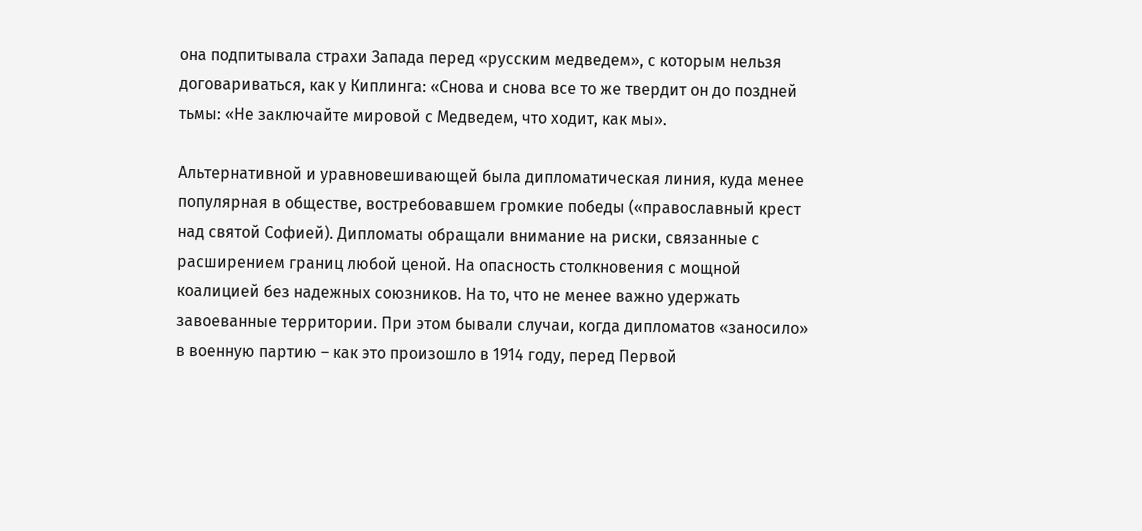она подпитывала страхи Запада перед «русским медведем», с которым нельзя договариваться, как у Киплинга: «Снова и снова все то же твердит он до поздней тьмы: «Не заключайте мировой с Медведем, что ходит, как мы».

Альтернативной и уравновешивающей была дипломатическая линия, куда менее популярная в обществе, востребовавшем громкие победы («православный крест над святой Софией). Дипломаты обращали внимание на риски, связанные с расширением границ любой ценой. На опасность столкновения с мощной коалицией без надежных союзников. На то, что не менее важно удержать завоеванные территории. При этом бывали случаи, когда дипломатов «заносило» в военную партию – как это произошло в 1914 году, перед Первой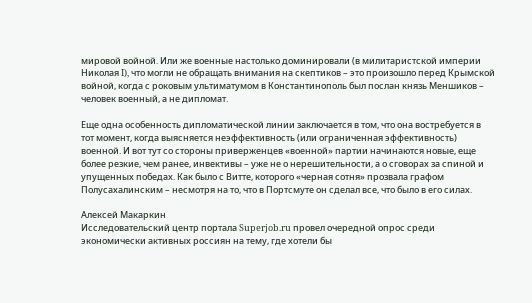мировой войной. Или же военные настолько доминировали (в милитаристской империи Николая I), что могли не обращать внимания на скептиков – это произошло перед Крымской войной, когда с роковым ультиматумом в Константинополь был послан князь Меншиков – человек военный, а не дипломат.

Еще одна особенность дипломатической линии заключается в том, что она востребуется в тот момент, когда выясняется неэффективность (или ограниченная эффективность) военной. И вот тут со стороны приверженцев «военной» партии начинаются новые, еще более резкие, чем ранее, инвективы – уже не о нерешительности, а о сговорах за спиной и упущенных победах. Как было с Витте, которого «черная сотня» прозвала графом Полусахалинским – несмотря на то, что в Портсмуте он сделал все, что было в его силах.

Алексей Макаркин
Исследовательский центр портала Superjob.ru провел очередной опрос среди экономически активных россиян на тему, где хотели бы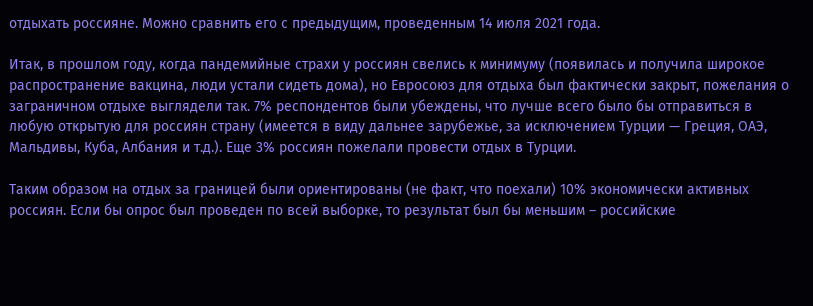отдыхать россияне. Можно сравнить его с предыдущим, проведенным 14 июля 2021 года.

Итак, в прошлом году, когда пандемийные страхи у россиян свелись к минимуму (появилась и получила широкое распространение вакцина, люди устали сидеть дома), но Евросоюз для отдыха был фактически закрыт, пожелания о заграничном отдыхе выглядели так. 7% респондентов были убеждены, что лучше всего было бы отправиться в любую открытую для россиян страну (имеется в виду дальнее зарубежье, за исключением Турции — Греция, ОАЭ, Мальдивы, Куба, Албания и т.д.). Еще 3% россиян пожелали провести отдых в Турции.

Таким образом на отдых за границей были ориентированы (не факт, что поехали) 10% экономически активных россиян. Если бы опрос был проведен по всей выборке, то результат был бы меньшим – российские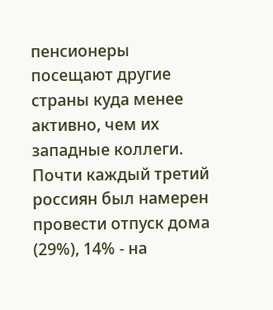пенсионеры посещают другие страны куда менее активно, чем их западные коллеги. Почти каждый третий россиян был намерен провести отпуск дома (29%), 14% - на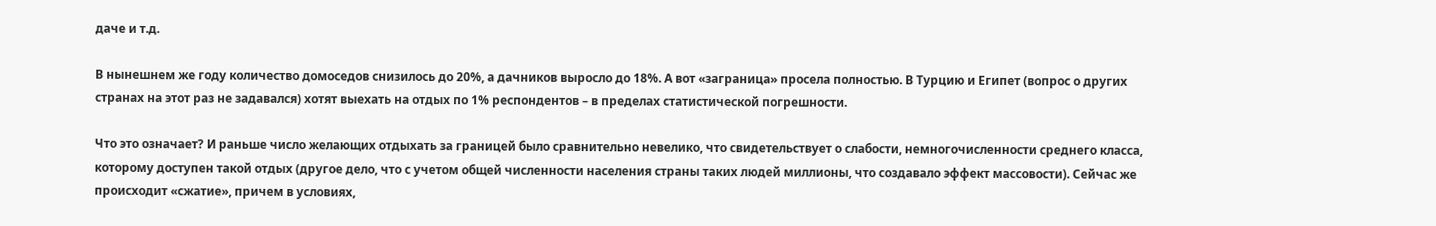даче и т.д.

В нынешнем же году количество домоседов снизилось до 20%, а дачников выросло до 18%. А вот «заграница» просела полностью. В Турцию и Египет (вопрос о других странах на этот раз не задавался) хотят выехать на отдых по 1% респондентов – в пределах статистической погрешности.

Что это означает? И раньше число желающих отдыхать за границей было сравнительно невелико, что свидетельствует о слабости, немногочисленности среднего класса, которому доступен такой отдых (другое дело, что с учетом общей численности населения страны таких людей миллионы, что создавало эффект массовости). Сейчас же происходит «сжатие», причем в условиях,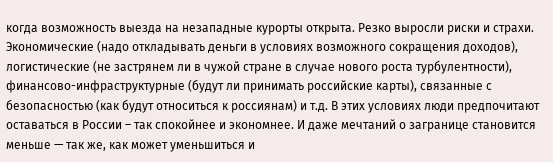когда возможность выезда на незападные курорты открыта. Резко выросли риски и страхи. Экономические (надо откладывать деньги в условиях возможного сокращения доходов), логистические (не застрянем ли в чужой стране в случае нового роста турбулентности), финансово-инфраструктурные (будут ли принимать российские карты), связанные с безопасностью (как будут относиться к россиянам) и т.д. В этих условиях люди предпочитают оставаться в России – так спокойнее и экономнее. И даже мечтаний о загранице становится меньше — так же, как может уменьшиться и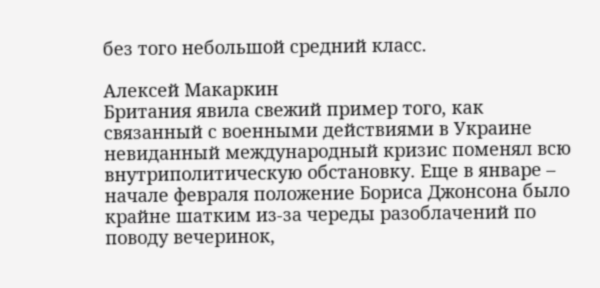без того небольшой средний класс.

Алексей Макаркин
Британия явила свежий пример того, как связанный с военными действиями в Украине невиданный международный кризис поменял всю внутриполитическую обстановку. Еще в январе – начале февраля положение Бориса Джонсона было крайне шатким из-за череды разоблачений по поводу вечеринок,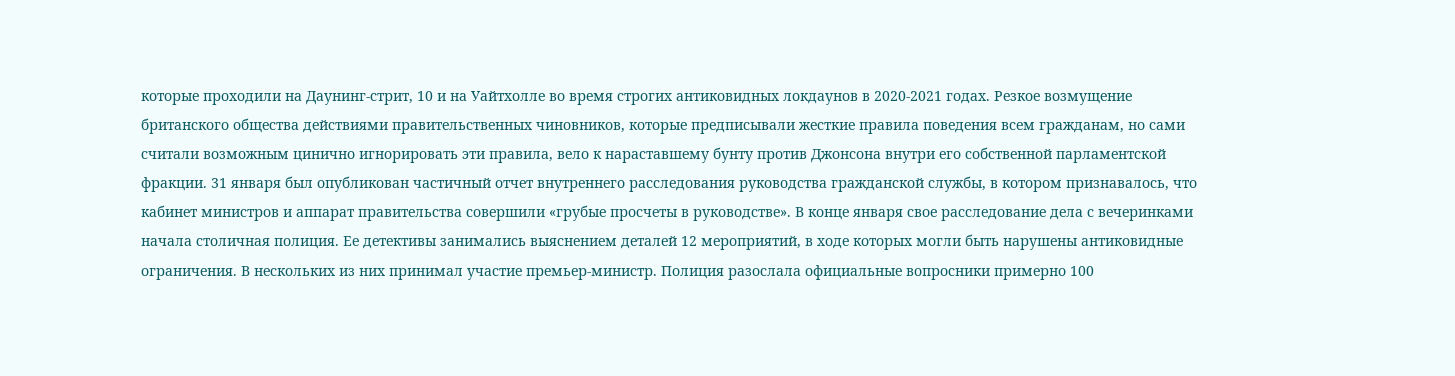которые проходили на Даунинг-стрит, 10 и на Уайтхолле во время строгих антиковидных локдаунов в 2020-2021 годах. Резкое возмущение британского общества действиями правительственных чиновников, которые предписывали жесткие правила поведения всем гражданам, но сами считали возможным цинично игнорировать эти правила, вело к нараставшему бунту против Джонсона внутри его собственной парламентской фракции. 31 января был опубликован частичный отчет внутреннего расследования руководства гражданской службы, в котором признавалось, что кабинет министров и аппарат правительства совершили «грубые просчеты в руководстве». В конце января свое расследование дела с вечеринками начала столичная полиция. Ее детективы занимались выяснением деталей 12 мероприятий, в ходе которых могли быть нарушены антиковидные ограничения. В нескольких из них принимал участие премьер-министр. Полиция разослала официальные вопросники примерно 100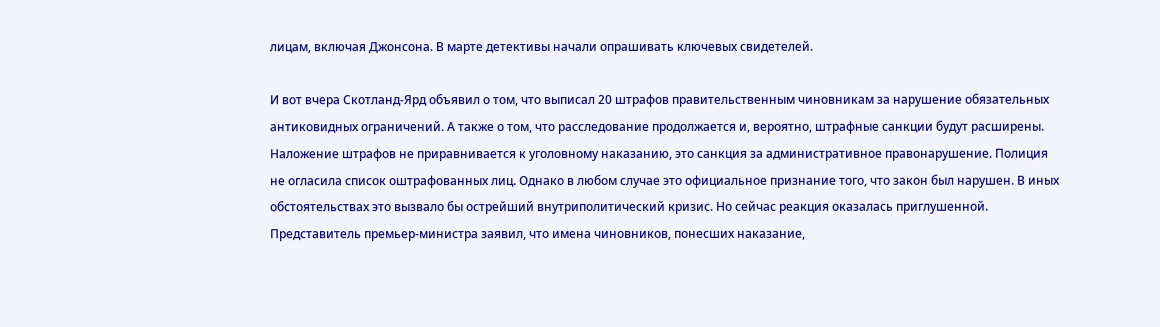лицам, включая Джонсона. В марте детективы начали опрашивать ключевых свидетелей.

И вот вчера Скотланд-Ярд объявил о том, что выписал 20 штрафов правительственным чиновникам за нарушение обязательных антиковидных ограничений. А также о том, что расследование продолжается и, вероятно, штрафные санкции будут расширены. Наложение штрафов не приравнивается к уголовному наказанию, это санкция за административное правонарушение. Полиция не огласила список оштрафованных лиц. Однако в любом случае это официальное признание того, что закон был нарушен. В иных обстоятельствах это вызвало бы острейший внутриполитический кризис. Но сейчас реакция оказалась приглушенной. Представитель премьер-министра заявил, что имена чиновников, понесших наказание,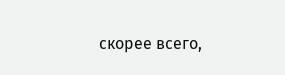скорее всего,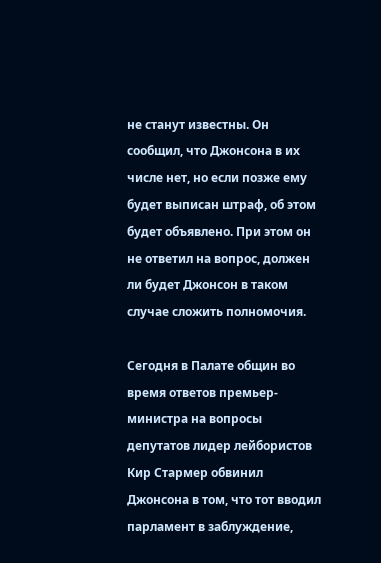не станут известны. Он сообщил, что Джонсона в их числе нет, но если позже ему будет выписан штраф, об этом будет объявлено. При этом он не ответил на вопрос, должен ли будет Джонсон в таком случае сложить полномочия.

Сегодня в Палате общин во время ответов премьер-министра на вопросы депутатов лидер лейбористов Кир Стармер обвинил Джонсона в том, что тот вводил парламент в заблуждение,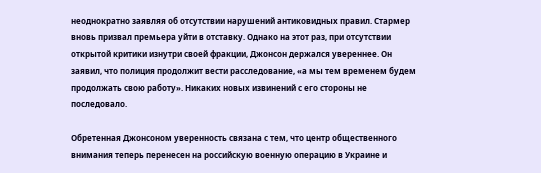неоднократно заявляя об отсутствии нарушений антиковидных правил. Стармер вновь призвал премьера уйти в отставку. Однако на этот раз, при отсутствии открытой критики изнутри своей фракции, Джонсон держался увереннее. Он заявил, что полиция продолжит вести расследование, «а мы тем временем будем продолжать свою работу». Никаких новых извинений с его стороны не последовало.

Обретенная Джонсоном уверенность связана с тем, что центр общественного внимания теперь перенесен на российскую военную операцию в Украине и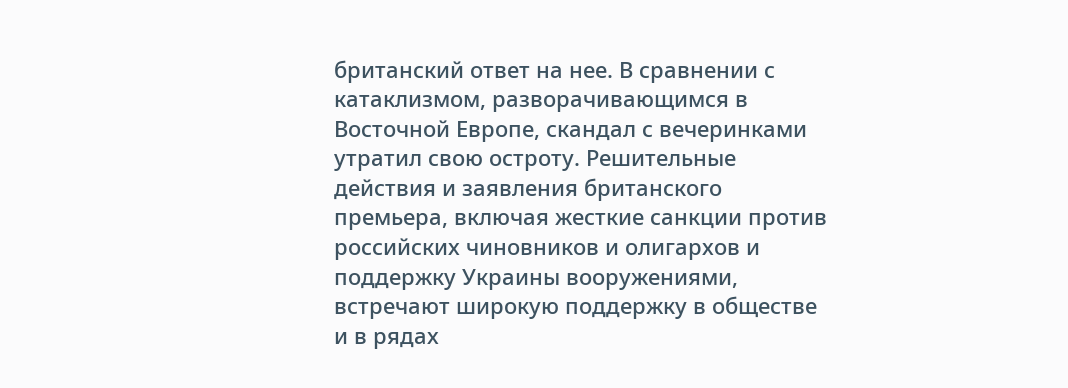британский ответ на нее. В сравнении с катаклизмом, разворачивающимся в Восточной Европе, скандал с вечеринками утратил свою остроту. Решительные действия и заявления британского премьера, включая жесткие санкции против российских чиновников и олигархов и поддержку Украины вооружениями, встречают широкую поддержку в обществе и в рядах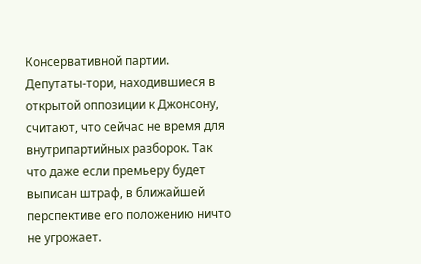Консервативной партии. Депутаты-тори, находившиеся в открытой оппозиции к Джонсону, считают, что сейчас не время для внутрипартийных разборок. Так что даже если премьеру будет выписан штраф, в ближайшей перспективе его положению ничто не угрожает.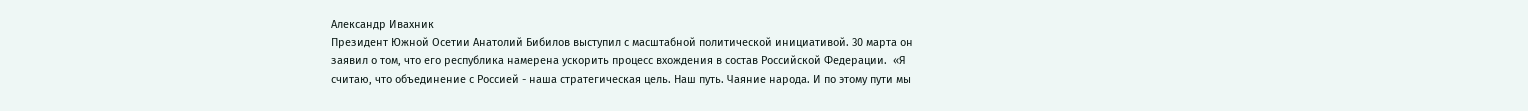Александр Ивахник
Президент Южной Осетии Анатолий Бибилов выступил с масштабной политической инициативой. 30 марта он заявил о том, что его республика намерена ускорить процесс вхождения в состав Российской Федерации.  «Я считаю, что объединение с Россией - наша стратегическая цель. Наш путь. Чаяние народа. И по этому пути мы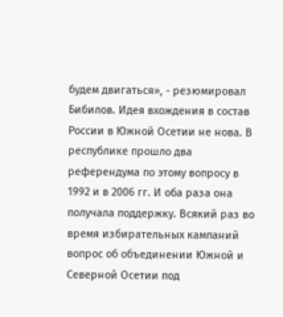будем двигаться», - резюмировал Бибилов. Идея вхождения в состав России в Южной Осетии не нова. В республике прошло два референдума по этому вопросу в 1992 и в 2006 гг. И оба раза она получала поддержку. Всякий раз во время избирательных кампаний вопрос об объединении Южной и Северной Осетии под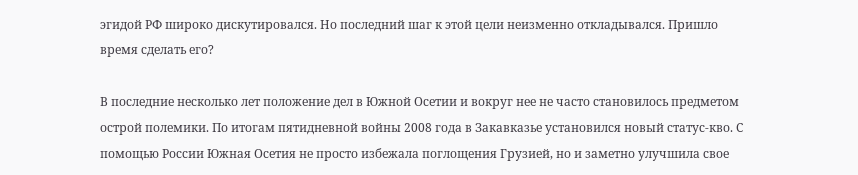эгидой РФ широко дискутировался. Но последний шаг к этой цели неизменно откладывался. Пришло время сделать его?

В последние несколько лет положение дел в Южной Осетии и вокруг нее не часто становилось предметом острой полемики. По итогам пятидневной войны 2008 года в Закавказье установился новый статус-кво. С помощью России Южная Осетия не просто избежала поглощения Грузией, но и заметно улучшила свое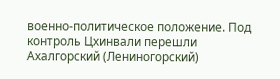военно-политическое положение. Под контроль Цхинвали перешли Ахалгорский (Лениногорский)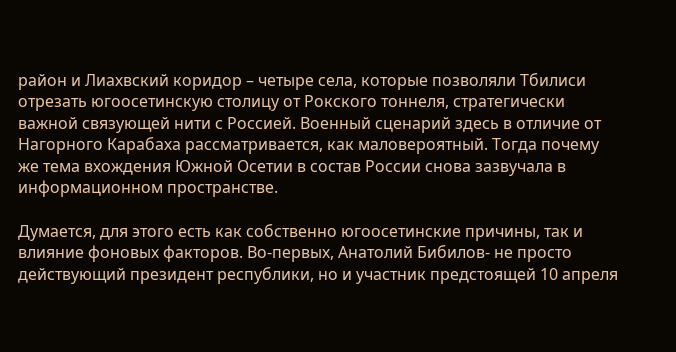район и Лиахвский коридор – четыре села, которые позволяли Тбилиси отрезать югоосетинскую столицу от Рокского тоннеля, стратегически важной связующей нити с Россией. Военный сценарий здесь в отличие от Нагорного Карабаха рассматривается, как маловероятный. Тогда почему же тема вхождения Южной Осетии в состав России снова зазвучала в информационном пространстве.

Думается, для этого есть как собственно югоосетинские причины, так и влияние фоновых факторов. Во-первых, Анатолий Бибилов- не просто действующий президент республики, но и участник предстоящей 10 апреля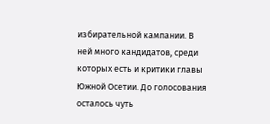избирательной кампании. В ней много кандидатов, среди которых есть и критики главы Южной Осетии. До голосования осталось чуть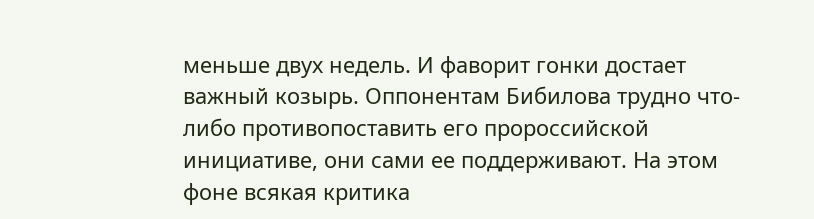меньше двух недель. И фаворит гонки достает важный козырь. Оппонентам Бибилова трудно что-либо противопоставить его пророссийской инициативе, они сами ее поддерживают. На этом фоне всякая критика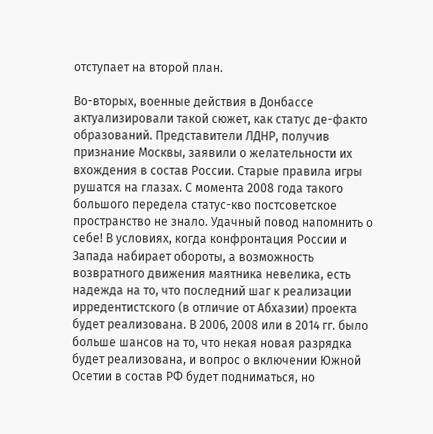отступает на второй план.

Во-вторых, военные действия в Донбассе актуализировали такой сюжет, как статус де-факто образований. Представители ЛДНР, получив признание Москвы, заявили о желательности их вхождения в состав России. Старые правила игры рушатся на глазах. С момента 2008 года такого большого передела статус-кво постсоветское пространство не знало. Удачный повод напомнить о себе! В условиях, когда конфронтация России и Запада набирает обороты, а возможность возвратного движения маятника невелика, есть надежда на то, что последний шаг к реализации ирредентистского (в отличие от Абхазии) проекта будет реализована. В 2006, 2008 или в 2014 гг. было больше шансов на то, что некая новая разрядка будет реализована, и вопрос о включении Южной Осетии в состав РФ будет подниматься, но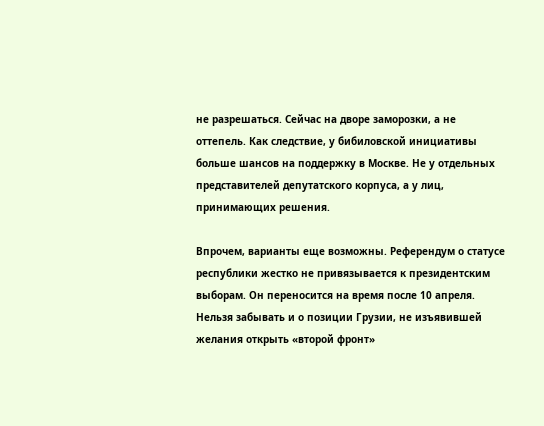не разрешаться. Сейчас на дворе заморозки, а не оттепель. Как следствие, у бибиловской инициативы больше шансов на поддержку в Москве. Не у отдельных представителей депутатского корпуса, а у лиц, принимающих решения.

Впрочем, варианты еще возможны. Референдум о статусе республики жестко не привязывается к президентским выборам. Он переносится на время после 10 апреля. Нельзя забывать и о позиции Грузии, не изъявившей желания открыть «второй фронт»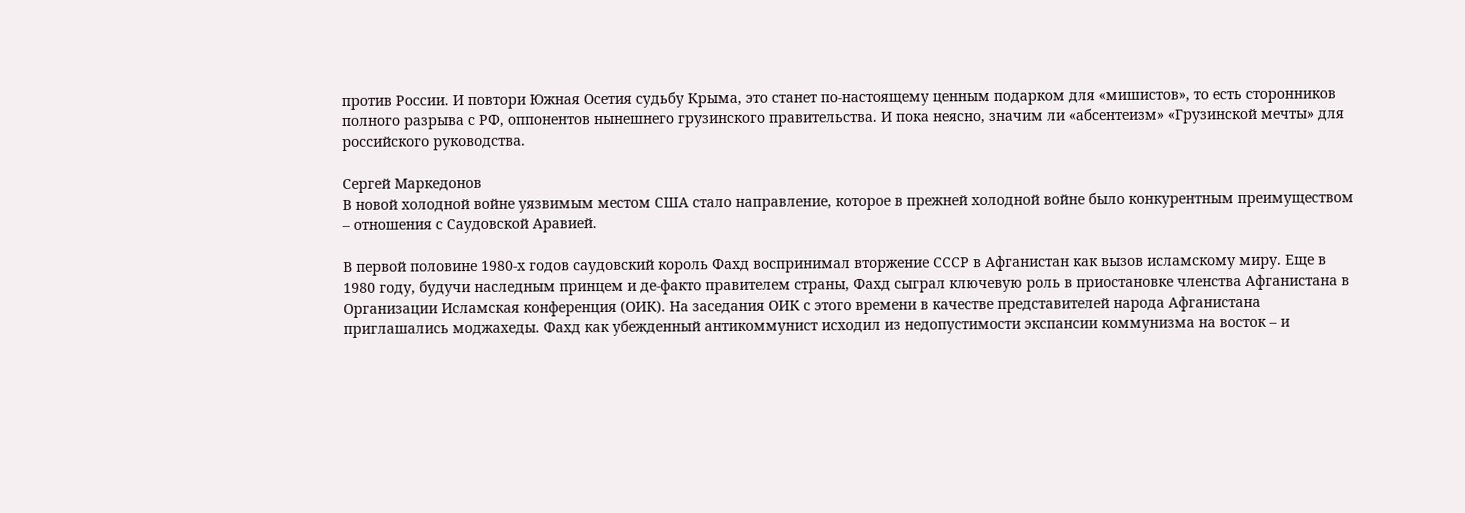против России. И повтори Южная Осетия судьбу Крыма, это станет по-настоящему ценным подарком для «мишистов», то есть сторонников полного разрыва с РФ, оппонентов нынешнего грузинского правительства. И пока неясно, значим ли «абсентеизм» «Грузинской мечты» для российского руководства.

Сергей Маркедонов
В новой холодной войне уязвимым местом США стало направление, которое в прежней холодной войне было конкурентным преимуществом – отношения с Саудовской Аравией.

В первой половине 1980-х годов саудовский король Фахд воспринимал вторжение СССР в Афганистан как вызов исламскому миру. Еще в 1980 году, будучи наследным принцем и де-факто правителем страны, Фахд сыграл ключевую роль в приостановке членства Афганистана в Организации Исламская конференция (ОИК). На заседания ОИК с этого времени в качестве представителей народа Афганистана приглашались моджахеды. Фахд как убежденный антикоммунист исходил из недопустимости экспансии коммунизма на восток – и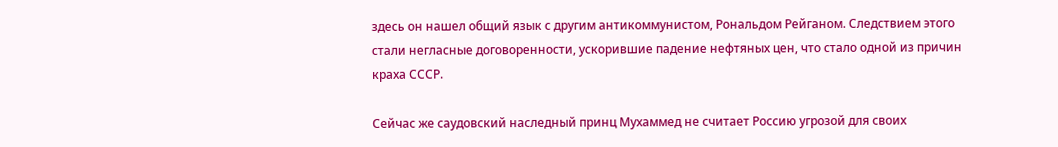здесь он нашел общий язык с другим антикоммунистом, Рональдом Рейганом. Следствием этого стали негласные договоренности, ускорившие падение нефтяных цен, что стало одной из причин краха СССР.

Сейчас же саудовский наследный принц Мухаммед не считает Россию угрозой для своих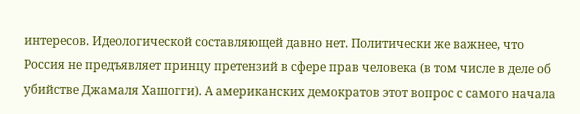интересов. Идеологической составляющей давно нет. Политически же важнее, что Россия не предъявляет принцу претензий в сфере прав человека (в том числе в деле об убийстве Джамаля Хашогги). А американских демократов этот вопрос с самого начала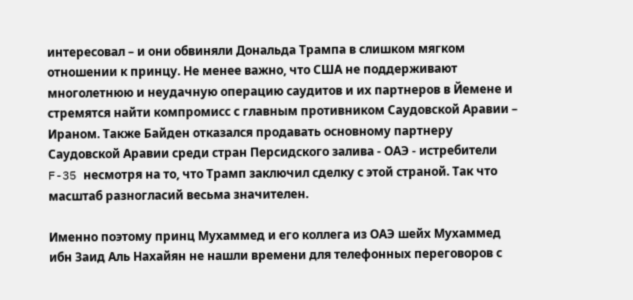интересовал – и они обвиняли Дональда Трампа в слишком мягком отношении к принцу. Не менее важно, что США не поддерживают многолетнюю и неудачную операцию саудитов и их партнеров в Йемене и стремятся найти компромисс с главным противником Саудовской Аравии – Ираном. Также Байден отказался продавать основному партнеру Саудовской Аравии среди стран Персидского залива - ОАЭ - истребители F-35 несмотря на то, что Трамп заключил сделку с этой страной. Так что масштаб разногласий весьма значителен.

Именно поэтому принц Мухаммед и его коллега из ОАЭ шейх Мухаммед ибн Заид Аль Нахайян не нашли времени для телефонных переговоров с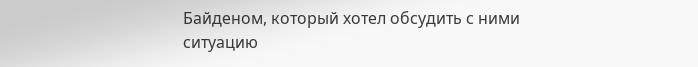Байденом, который хотел обсудить с ними ситуацию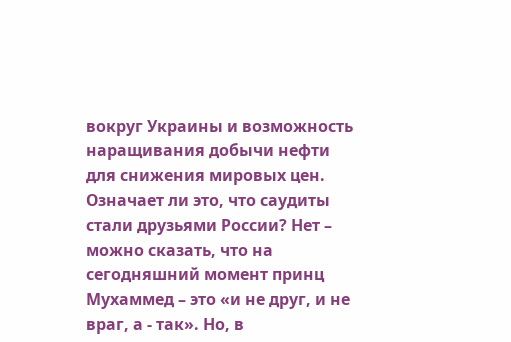вокруг Украины и возможность наращивания добычи нефти для снижения мировых цен. Означает ли это, что саудиты стали друзьями России? Нет – можно сказать, что на сегодняшний момент принц Мухаммед – это «и не друг, и не враг, а - так». Но, в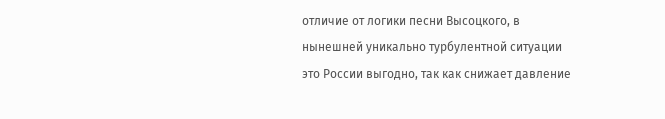отличие от логики песни Высоцкого, в нынешней уникально турбулентной ситуации это России выгодно, так как снижает давление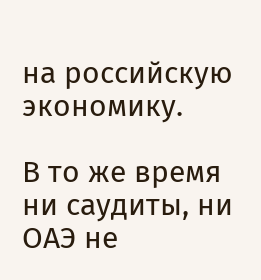на российскую экономику.

В то же время ни саудиты, ни ОАЭ не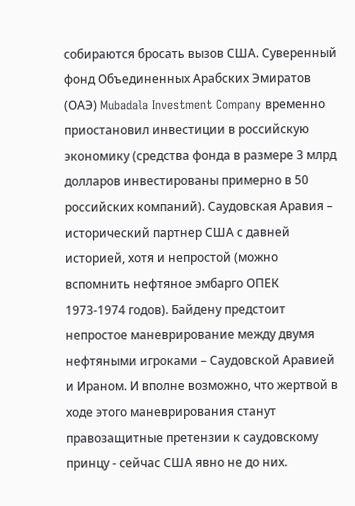собираются бросать вызов США. Суверенный фонд Объединенных Арабских Эмиратов (ОАЭ) Mubadala Investment Company временно приостановил инвестиции в российскую экономику (средства фонда в размере 3 млрд долларов инвестированы примерно в 50 российских компаний). Саудовская Аравия – исторический партнер США с давней историей, хотя и непростой (можно вспомнить нефтяное эмбарго ОПЕК 1973-1974 годов). Байдену предстоит непростое маневрирование между двумя нефтяными игроками – Саудовской Аравией и Ираном. И вполне возможно, что жертвой в ходе этого маневрирования станут правозащитные претензии к саудовскому принцу - сейчас США явно не до них.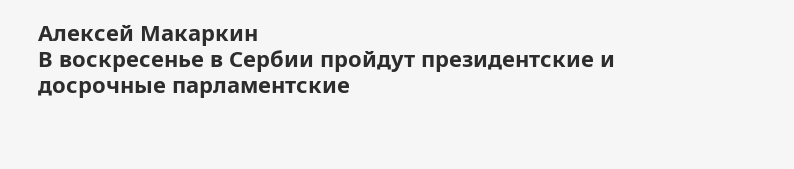Алексей Макаркин
В воскресенье в Сербии пройдут президентские и досрочные парламентские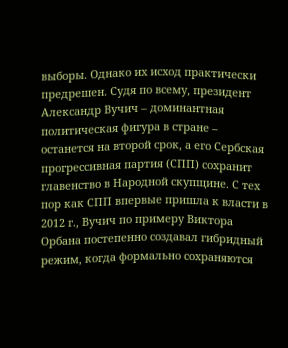выборы. Однако их исход практически предрешен. Судя по всему, президент Александр Вучич – доминантная политическая фигура в стране – останется на второй срок, а его Сербская прогрессивная партия (СПП) сохранит главенство в Народной скупщине. С тех пор как СПП впервые пришла к власти в 2012 г., Вучич по примеру Виктора Орбана постепенно создавал гибридный режим, когда формально сохраняются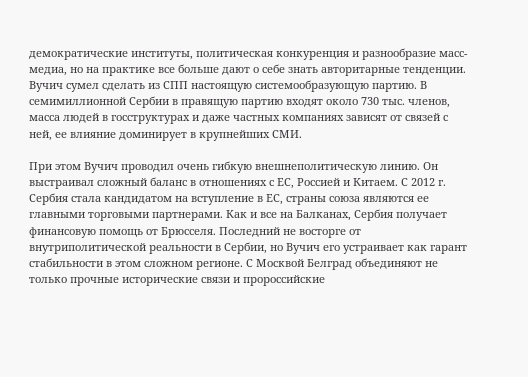демократические институты, политическая конкуренция и разнообразие масс-медиа, но на практике все больше дают о себе знать авторитарные тенденции. Вучич сумел сделать из СПП настоящую системообразующую партию. В семимиллионной Сербии в правящую партию входят около 730 тыс. членов, масса людей в госструктурах и даже частных компаниях зависят от связей с ней, ее влияние доминирует в крупнейших СМИ.

При этом Вучич проводил очень гибкую внешнеполитическую линию. Он выстраивал сложный баланс в отношениях с ЕС, Россией и Китаем. С 2012 г. Сербия стала кандидатом на вступление в ЕС, страны союза являются ее главными торговыми партнерами. Как и все на Балканах, Сербия получает финансовую помощь от Брюсселя. Последний не восторге от внутриполитической реальности в Сербии, но Вучич его устраивает как гарант стабильности в этом сложном регионе. С Москвой Белград объединяют не только прочные исторические связи и пророссийские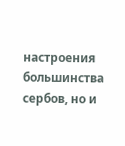настроения большинства сербов, но и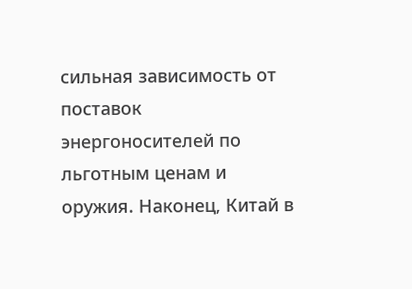сильная зависимость от поставок энергоносителей по льготным ценам и оружия. Наконец, Китай в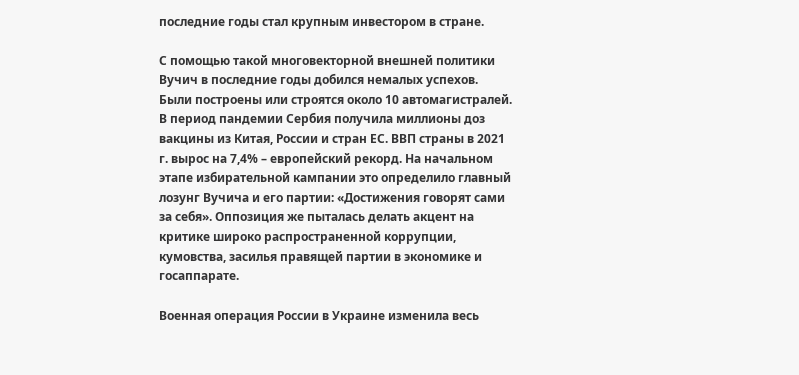последние годы стал крупным инвестором в стране.

С помощью такой многовекторной внешней политики Вучич в последние годы добился немалых успехов. Были построены или строятся около 10 автомагистралей. В период пандемии Сербия получила миллионы доз вакцины из Китая, России и стран ЕС. ВВП страны в 2021 г. вырос на 7,4% – европейский рекорд. На начальном этапе избирательной кампании это определило главный лозунг Вучича и его партии: «Достижения говорят сами за себя». Оппозиция же пыталась делать акцент на критике широко распространенной коррупции, кумовства, засилья правящей партии в экономике и госаппарате.

Военная операция России в Украине изменила весь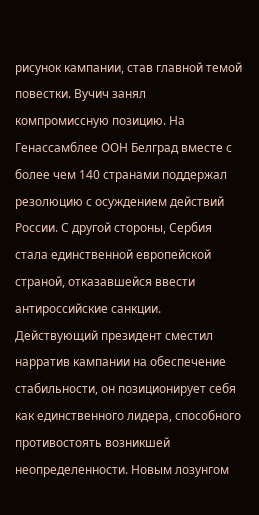рисунок кампании, став главной темой повестки. Вучич занял компромиссную позицию. На Генассамблее ООН Белград вместе с более чем 140 странами поддержал резолюцию с осуждением действий России. С другой стороны, Сербия стала единственной европейской страной, отказавшейся ввести антироссийские санкции. Действующий президент сместил нарратив кампании на обеспечение стабильности, он позиционирует себя как единственного лидера, способного противостоять возникшей неопределенности. Новым лозунгом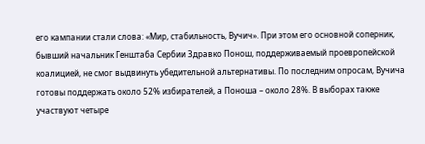его кампании стали слова: «Мир, стабильность, Вучич». При этом его основной соперник, бывший начальник Генштаба Сербии Здравко Понош, поддерживаемый проевропейской коалицией, не смог выдвинуть убедительной альтернативы. По последним опросам, Вучича готовы поддержать около 52% избирателей, а Поноша – около 28%. В выборах также участвуют четыре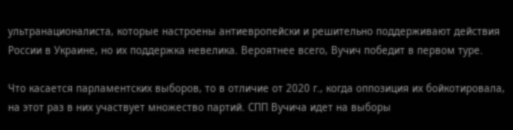ультранационалиста, которые настроены антиевропейски и решительно поддерживают действия России в Украине, но их поддержка невелика. Вероятнее всего, Вучич победит в первом туре.

Что касается парламентских выборов, то в отличие от 2020 г., когда оппозиция их бойкотировала, на этот раз в них участвует множество партий. СПП Вучича идет на выборы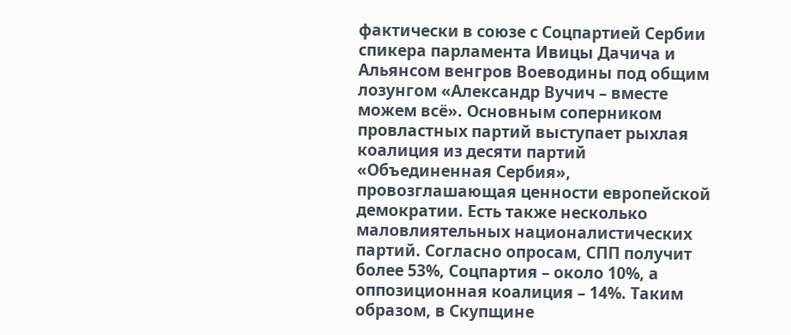фактически в союзе с Соцпартией Сербии спикера парламента Ивицы Дачича и Альянсом венгров Воеводины под общим лозунгом «Александр Вучич – вместе можем всё». Основным соперником провластных партий выступает рыхлая коалиция из десяти партий «Объединенная Сербия», провозглашающая ценности европейской демократии. Есть также несколько маловлиятельных националистических партий. Согласно опросам, СПП получит более 53%, Соцпартия – около 10%, а оппозиционная коалиция – 14%. Таким образом, в Скупщине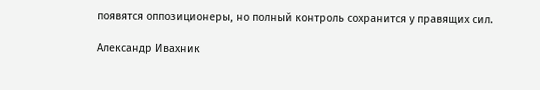появятся оппозиционеры, но полный контроль сохранится у правящих сил.

Александр Ивахник